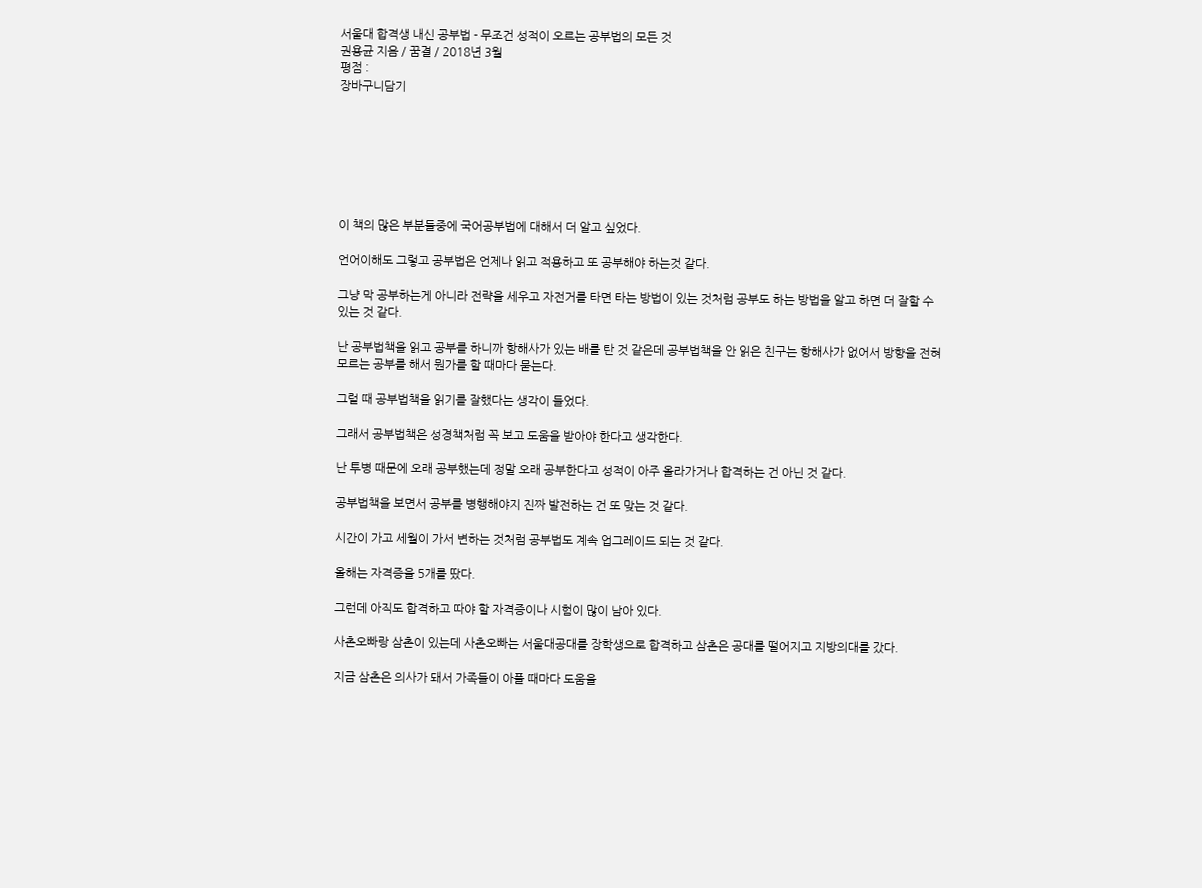서울대 합격생 내신 공부법 - 무조건 성적이 오르는 공부법의 모든 것
권용균 지음 / 꿈결 / 2018년 3월
평점 :
장바구니담기







이 책의 많은 부분들중에 국어공부법에 대해서 더 알고 싶었다.

언어이해도 그렇고 공부법은 언제나 읽고 적용하고 또 공부해야 하는것 같다.

그냥 막 공부하는게 아니라 전략을 세우고 자전거를 타면 타는 방법이 있는 것처럼 공부도 하는 방법을 알고 하면 더 잘할 수 있는 것 같다.

난 공부법책을 읽고 공부를 하니까 항해사가 있는 배를 탄 것 같은데 공부법책을 안 읽은 친구는 항해사가 없어서 방향을 전혀 모르는 공부를 해서 뭔가를 할 때마다 묻는다.

그럴 때 공부법책을 읽기를 잘했다는 생각이 들었다.

그래서 공부법책은 성경책처럼 꼭 보고 도움을 받아야 한다고 생각한다.

난 투병 때문에 오래 공부했는데 정말 오래 공부한다고 성적이 아주 올라가거나 합격하는 건 아닌 것 같다.

공부법책을 보면서 공부를 병행해야지 진짜 발전하는 건 또 맞는 것 같다.

시간이 가고 세월이 가서 변하는 것처럼 공부법도 계속 업그레이드 되는 것 같다.

올해는 자격증을 5개를 땄다.

그런데 아직도 합격하고 따야 할 자격증이나 시험이 많이 남아 있다.

사촌오빠랑 삼촌이 있는데 사촌오빠는 서울대공대를 장학생으로 합격하고 삼촌은 공대를 떨어지고 지방의대를 갔다.

지금 삼촌은 의사가 돼서 가족들이 아플 때마다 도움을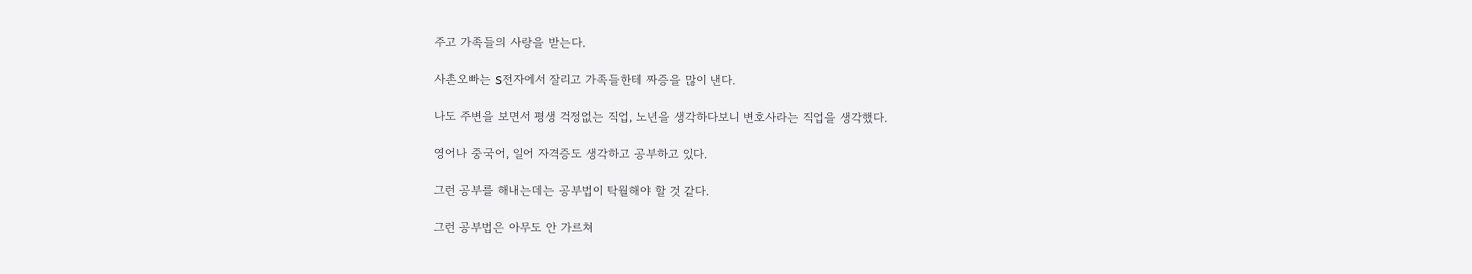주고 가족들의 사랑을 받는다.

사촌오빠는 S전자에서 잘리고 가족들한테 짜증을 많이 낸다.

나도 주변을 보면서 평생 걱정없는 직업, 노년을 생각하다보니 변호사라는 직업을 생각했다.

영어나 중국어, 일어 자격증도 생각하고 공부하고 있다.

그런 공부를 해내는데는 공부법이 탁월해야 할 것 같다.

그런 공부법은 아무도 안 가르쳐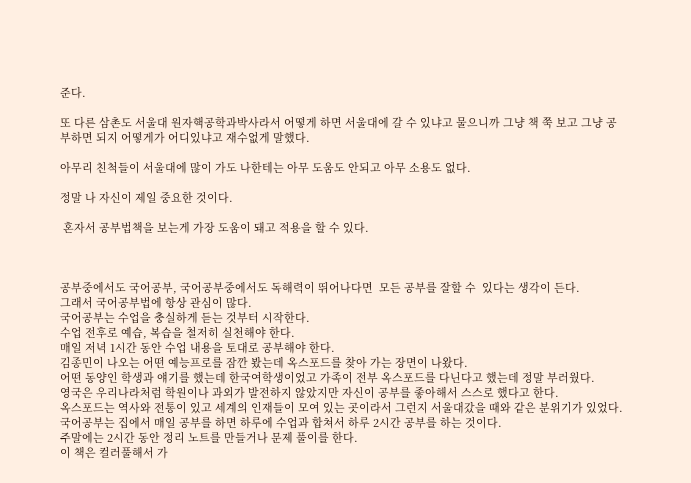준다.

또 다른 삼촌도 서울대 원자핵공학과박사라서 어떻게 하면 서울대에 갈 수 있냐고 물으니까 그냥 책 쭉 보고 그냥 공부하면 되지 어떻게가 어디있냐고 재수없게 말했다.

아무리 친척들이 서울대에 많이 가도 나한테는 아무 도움도 안되고 아무 소용도 없다.

정말 나 자신이 제일 중요한 것이다.

 혼자서 공부법책을 보는게 가장 도움이 돼고 적용을 할 수 있다.



공부중에서도 국어공부, 국어공부중에서도 독해력이 뛰어나다면  모든 공부를 잘할 수  있다는 생각이 든다.
그래서 국어공부법에 항상 관심이 많다.
국어공부는 수업을 충실하게 듣는 것부터 시작한다.
수업 전후로 예습, 복습을 철저히 실천해야 한다.
매일 저녁 1시간 동안 수업 내용을 토대로 공부해야 한다.
김종민이 나오는 어떤 예능프로를 잠깐 봤는데 옥스포드를 찾아 가는 장면이 나왔다.
어떤 동양인 학생과 얘기를 했는데 한국여학생이었고 가족이 전부 옥스포드를 다닌다고 했는데 정말 부러웠다.
영국은 우리나라처럼 학원이나 과외가 발전하지 않았지만 자신이 공부를 좋아해서 스스로 했다고 한다.
옥스포드는 역사와 전통이 있고 세계의 인재들이 모여 있는 곳이라서 그런지 서울대갔을 때와 같은 분위기가 있었다.
국어공부는 집에서 매일 공부를 하면 하루에 수업과 합쳐서 하루 2시간 공부를 하는 것이다.
주말에는 2시간 동안 정리 노트를 만들거나 문제 풀이를 한다.
이 책은 컬러풀해서 가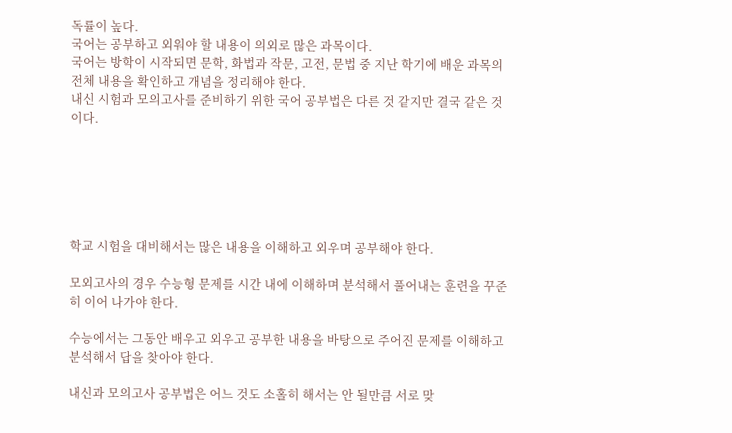독률이 높다.
국어는 공부하고 외워야 할 내용이 의외로 많은 과목이다.
국어는 방학이 시작되면 문학, 화법과 작문, 고전, 문법 중 지난 학기에 배운 과목의 전체 내용을 확인하고 개념을 정리해야 한다.
내신 시험과 모의고사를 준비하기 위한 국어 공부법은 다른 것 같지만 결국 같은 것이다.






학교 시험을 대비해서는 많은 내용을 이해하고 외우며 공부해야 한다.

모외고사의 경우 수능형 문제를 시간 내에 이해하며 분석해서 풀어내는 훈련을 꾸준히 이어 나가야 한다.

수능에서는 그동안 배우고 외우고 공부한 내용을 바탕으로 주어진 문제를 이해하고 분석해서 답을 찾아야 한다.

내신과 모의고사 공부법은 어느 것도 소홀히 해서는 안 될만큼 서로 맞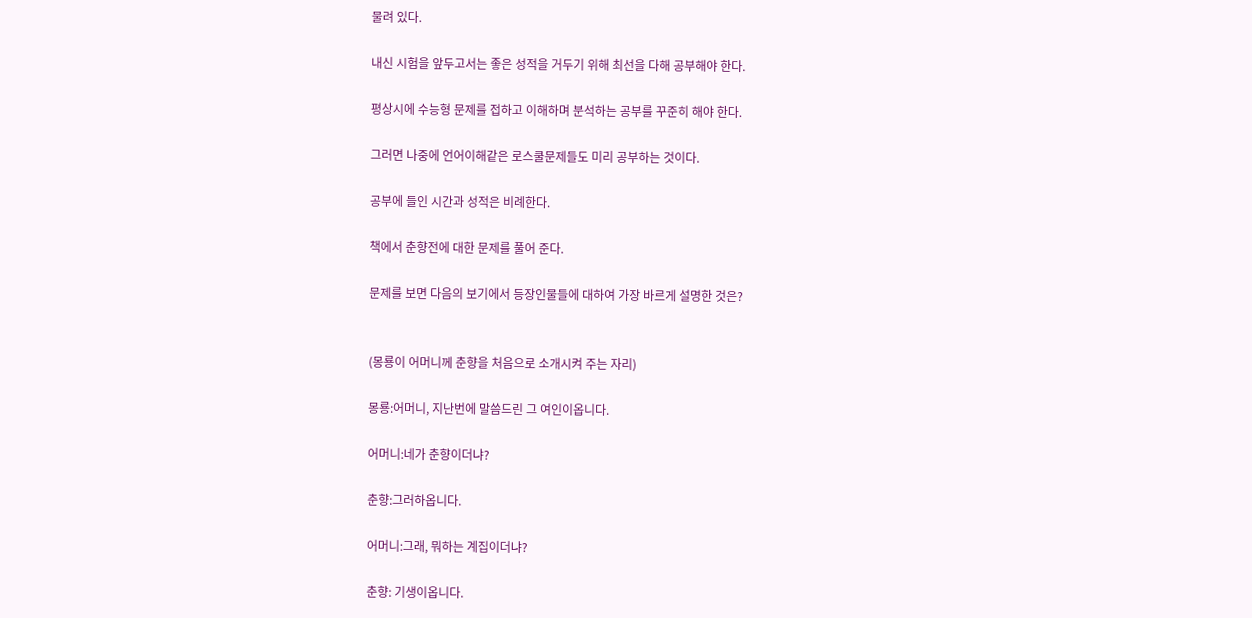물려 있다.

내신 시험을 앞두고서는 좋은 성적을 거두기 위해 최선을 다해 공부해야 한다.

평상시에 수능형 문제를 접하고 이해하며 분석하는 공부를 꾸준히 해야 한다.

그러면 나중에 언어이해같은 로스쿨문제들도 미리 공부하는 것이다.

공부에 들인 시간과 성적은 비례한다.

책에서 춘향전에 대한 문제를 풀어 준다.

문제를 보면 다음의 보기에서 등장인물들에 대하여 가장 바르게 설명한 것은?


(몽룡이 어머니께 춘향을 처음으로 소개시켜 주는 자리)

몽룡:어머니, 지난번에 말씀드린 그 여인이옵니다.

어머니:네가 춘향이더냐?

춘향:그러하옵니다.

어머니:그래, 뭐하는 계집이더냐?

춘향: 기생이옵니다.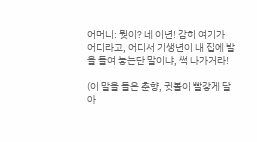어머니: 뭣이? 네 이년! 감히 여기가 어디라고, 어디서 기생년이 내 집에 발을 들여 놓는단 말이냐, 썩 나가거라!

(이 말을 들은 춘향, 귓볼이 빨갛게 달아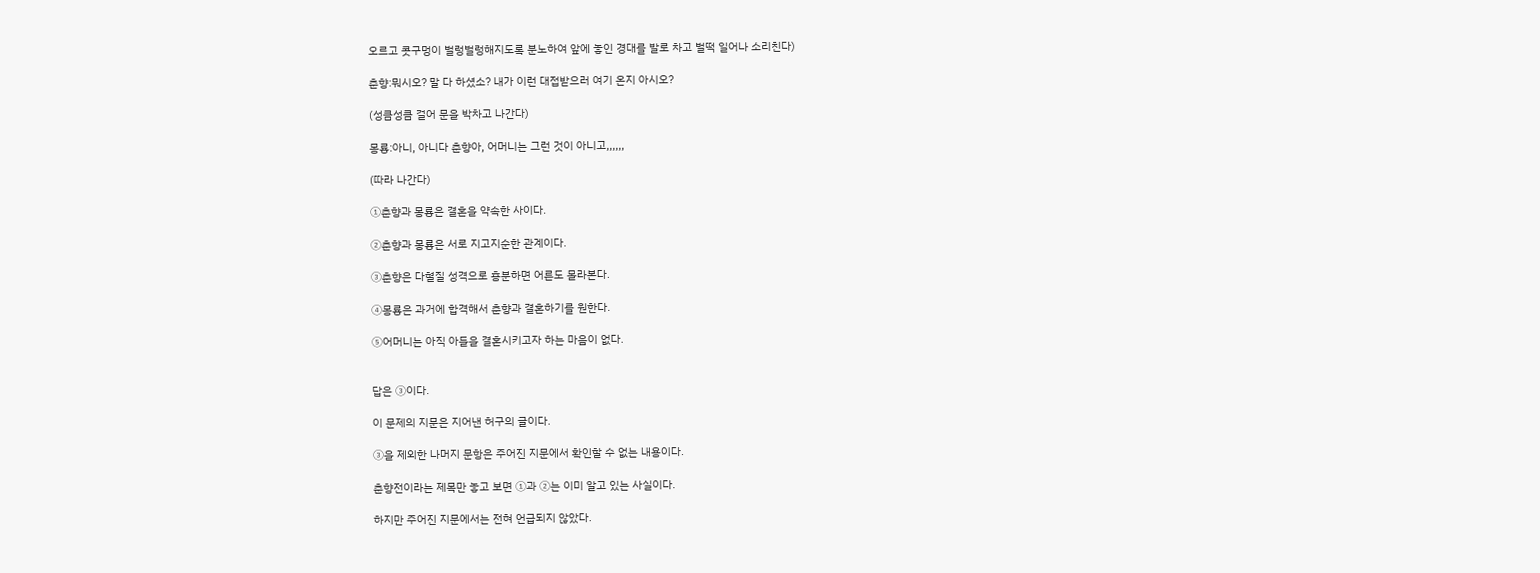오르고 콧구멍이 벌렁벌렁해지도록 분노하여 앞에 놓인 경대를 발로 차고 벌떡 일어나 소리친다)

춘향:뭐시오? 말 다 하셨소? 내가 이런 대접받으러 여기 온지 아시오?

(성큼성큼 걸어 문을 박차고 나간다)

몽룡:아니, 아니다 춘향아, 어머니는 그런 것이 아니고,,,,,,

(따라 나간다)

①춘향과 몽룡은 결혼을 약속한 사이다.

②춘향과 몽룡은 서로 지고지순한 관계이다.

③춘향은 다혈질 성격으로 흥분하면 어른도 몰라본다.

④몽룡은 과거에 합격해서 춘향과 결혼하기를 원한다.

⑤어머니는 아직 아들을 결혼시키고자 하는 마음이 없다.


답은 ③이다.

이 문제의 지문은 지어낸 허구의 글이다.

③을 제외한 나머지 문항은 주어진 지문에서 확인할 수 없는 내용이다.

춘향전이라는 제목만 놓고 보면 ①과 ②는 이미 알고 있는 사실이다.

하지만 주어진 지문에서는 전혀 언급되지 않았다.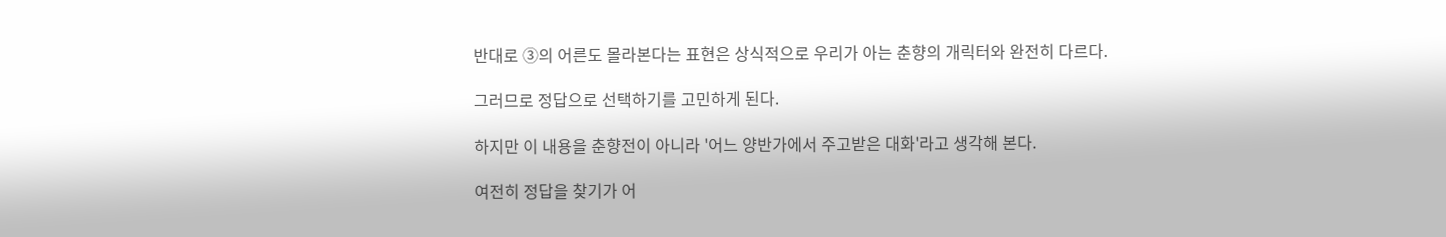반대로 ③의 어른도 몰라본다는 표현은 상식적으로 우리가 아는 춘향의 개릭터와 완전히 다르다.

그러므로 정답으로 선택하기를 고민하게 된다.

하지만 이 내용을 춘향전이 아니라 '어느 양반가에서 주고받은 대화'라고 생각해 본다.

여전히 정답을 찾기가 어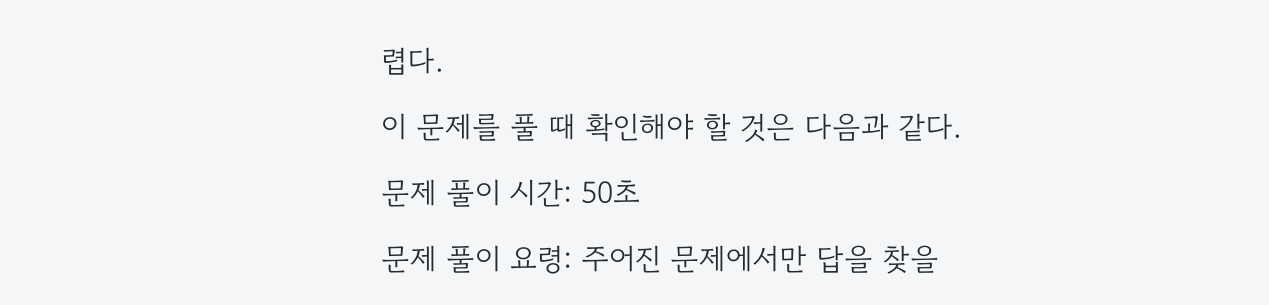렵다.

이 문제를 풀 때 확인해야 할 것은 다음과 같다.

문제 풀이 시간: 50초

문제 풀이 요령: 주어진 문제에서만 답을 찾을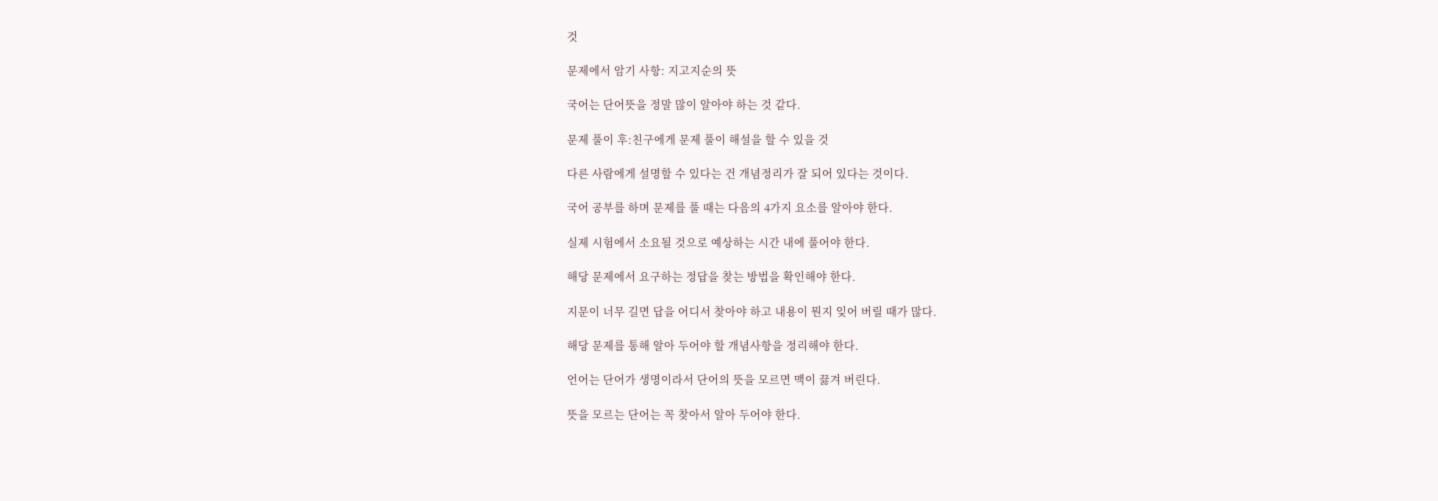것

문제에서 암기 사항: 지고지순의 뜻

국어는 단어뜻을 정말 많이 알아야 하는 것 같다.

문제 풀이 후:친구에게 문제 풀이 해설을 할 수 있을 것

다른 사람에게 설명할 수 있다는 건 개념정리가 잘 되어 있다는 것이다.

국어 공부를 하며 문제를 풀 때는 다음의 4가지 요소를 알아야 한다.

실제 시험에서 소요될 것으로 예상하는 시간 내에 풀어야 한다.

해당 문제에서 요구하는 정답을 찾는 방법을 확인해야 한다.

지문이 너무 길면 답을 어디서 찾아야 하고 내용이 뭔지 잊어 버릴 때가 많다.

해당 문제를 통해 알아 두어야 할 개념사항을 정리해야 한다.

언어는 단어가 생명이라서 단어의 뜻을 모르면 맥이 끓겨 버린다.

뜻을 모르는 단어는 꼭 찾아서 알아 두어야 한다.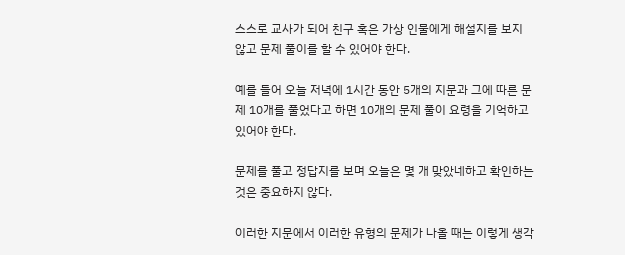스스로 교사가 되어 친구 혹은 가상 인물에게 해설지를 보지 않고 문제 풀이를 할 수 있어야 한다.

예를 들어 오늘 저녁에 1시간 동안 5개의 지문과 그에 따른 문제 10개를 풀었다고 하면 10개의 문제 풀이 요령을 기억하고 있어야 한다.

문제를 풀고 정답지를 보며 오늘은 몇 개 맞았네하고 확인하는 것은 중요하지 않다.

이러한 지문에서 이러한 유형의 문제가 나올 때는 이렇게 생각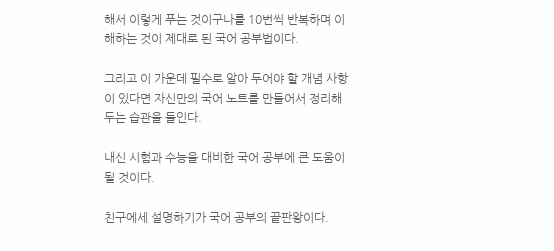해서 이렇게 푸는 것이구나를 10번씩 반복하며 이해하는 것이 제대로 된 국어 공부법이다.

그리고 이 가운데 필수로 알아 두어야 할 개념 사항이 있다면 자신만의 국어 노트를 만들어서 정리해 두는 습관을 들인다.

내신 시험과 수능을 대비한 국어 공부에 큰 도움이 될 것이다.

친구에세 설명하기가 국어 공부의 끝판왕이다.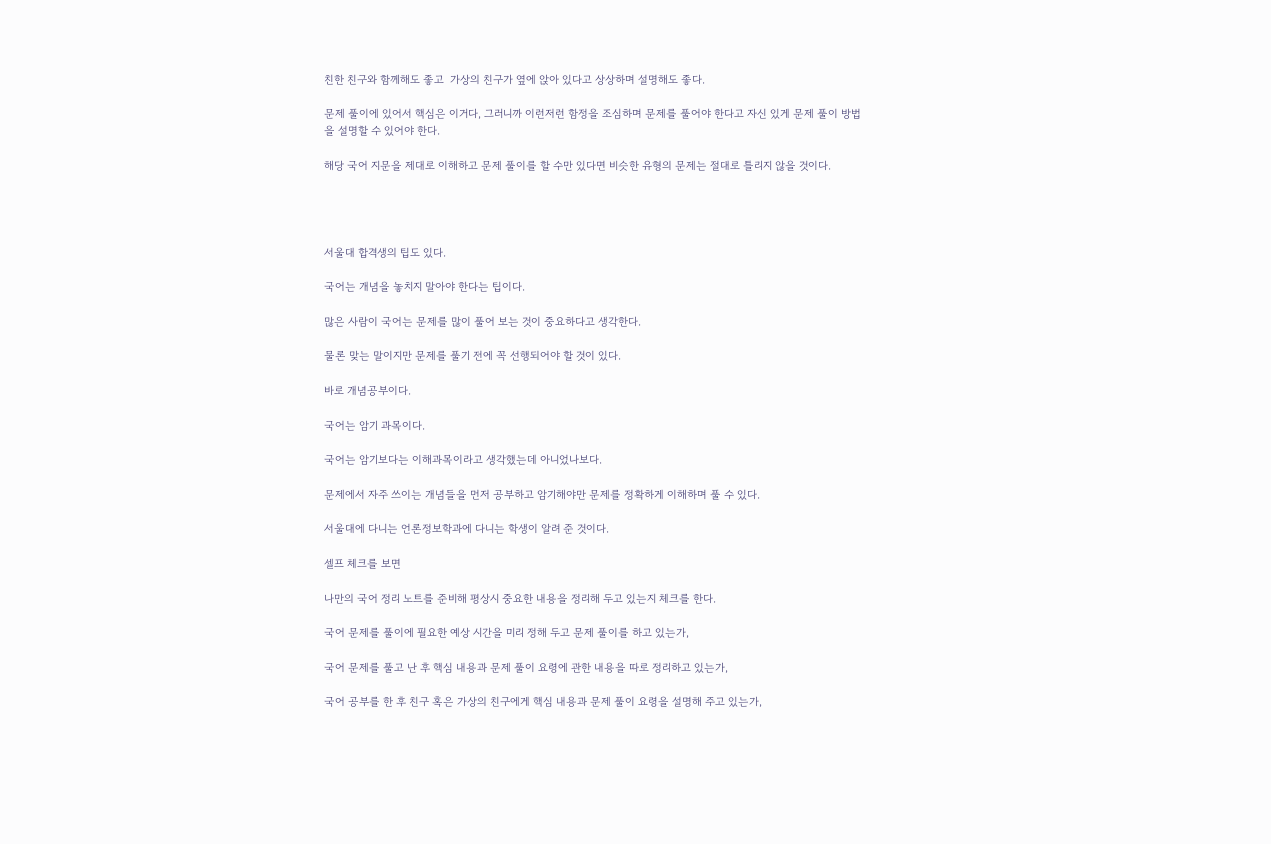친한 친구와 함께해도 좋고  가상의 친구가 옆에 앉아 있다고 상상하며 설명해도 좋다.

문제 풀이에 있어서 핵심은 이거다, 그러니까 이런저런 함정을 조심하며 문제를 풀어야 한다고 자신 있게 문제 풀이 방법을 설명할 수 있어야 한다.

해당 국어 지문을 제대로 이해하고 문제 풀이를 할 수만 있다면 비슷한 유형의 문제는 절대로 틀리지 않을 것이다.




서울대 합격생의 팁도 있다.

국어는 개념을 놓치지 말아야 한다는 팁이다.

많은 사람이 국어는 문제를 많이 풀어 보는 것이 중요하다고 생각한다.

물론 맞는 말이지만 문제를 풀기 전에 꼭 선행되어야 할 것이 있다.

바로 개념공부이다.

국어는 암기 과목이다.

국어는 암기보다는 이해과목이라고 생각했는데 아니었나보다.

문제에서 자주 쓰이는 개념들을 먼저 공부하고 암기해야만 문제를 정확하게 이해하며 풀 수 있다.

서울대에 다니는 언론정보학과에 다니는 학생이 알려 준 것이다.

셀프 체크를 보면

나만의 국어 정리 노트를 준비해 평상시 중요한 내용을 정리해 두고 있는지 체크를 한다.

국어 문제를 풀이에 필요한 예상 시간을 미리 정해 두고 문제 풀이를 하고 있는가,

국어 문제를 풀고 난 후 핵심 내용과 문제 풀이 요령에 관한 내용을 따로 정리하고 있는가,

국어 공부를 한 후 친구 혹은 가상의 친구에게 핵심 내용과 문제 풀이 요령을 설명해 주고 있는가,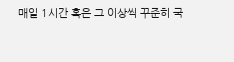매일 1시간 혹은 그 이상씩 꾸준히 국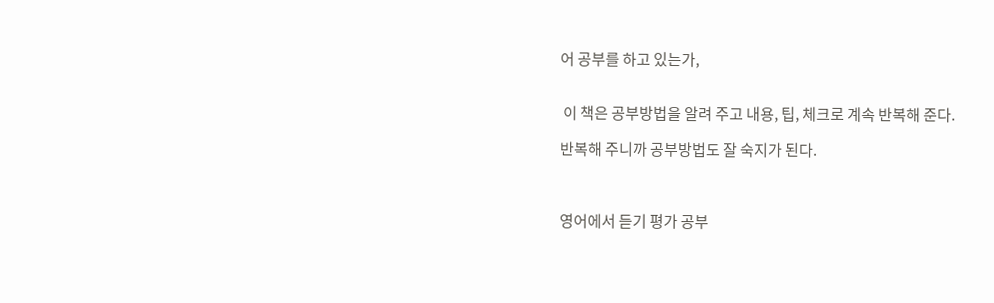어 공부를 하고 있는가,


 이 책은 공부방법을 알려 주고 내용, 팁, 체크로 계속 반복해 준다.

반복해 주니까 공부방법도 잘 숙지가 된다.



영어에서 듣기 평가 공부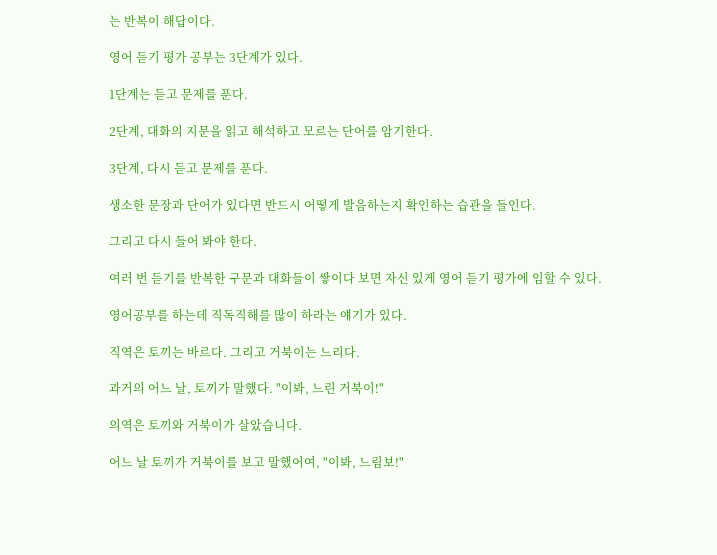는 반복이 해답이다.

영어 듣기 평가 공부는 3단계가 있다.

1단계는 듣고 문제를 푼다.

2단계, 대화의 지문을 읽고 해석하고 모르는 단어를 암기한다.

3단계, 다시 듣고 문제를 푼다.

생소한 문장과 단어가 있다면 반드시 어떻게 발음하는지 확인하는 습관을 들인다.

그리고 다시 들어 봐야 한다.

여러 번 듣기를 반복한 구문과 대화들이 쌓이다 보면 자신 있게 영어 듣기 평가에 임할 수 있다.

영어공부를 하는데 직독직해를 많이 하라는 얘기가 있다.

직역은 토끼는 바르다. 그리고 거북이는 느리다.

과거의 어느 날, 토끼가 말했다. "이봐, 느린 거북이!"

의역은 토끼와 거북이가 살았습니다.

어느 날 토끼가 거북이를 보고 말했어여, "이봐, 느림보!"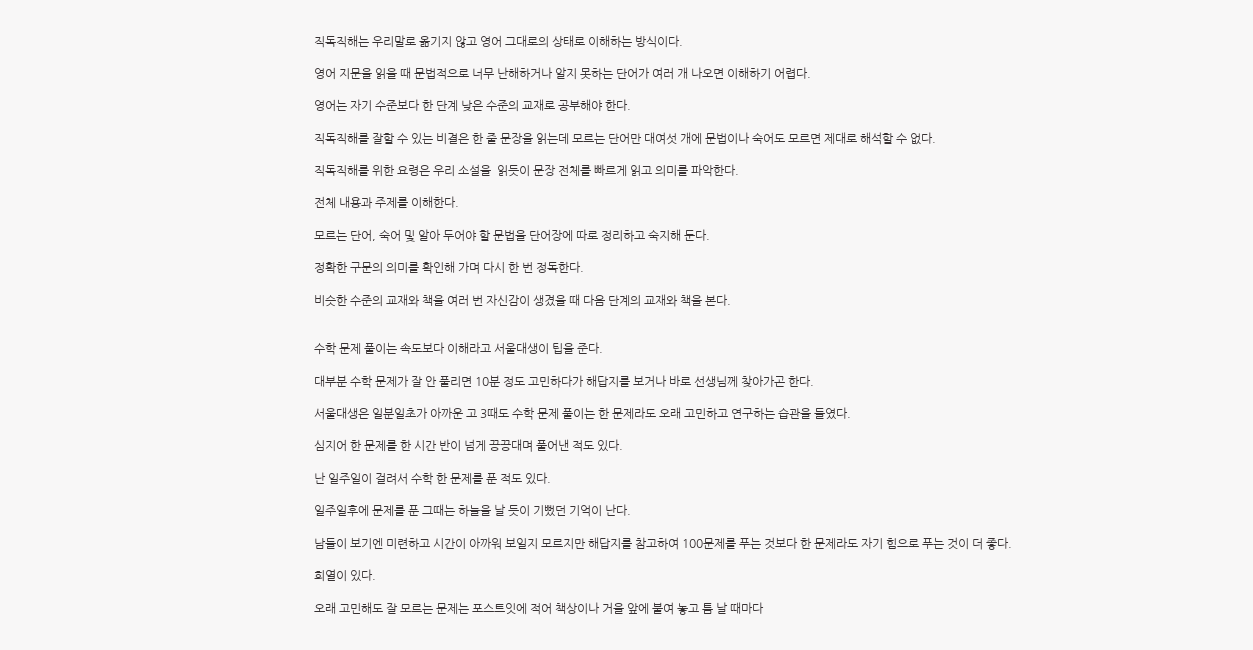직독직해는 우리말로 옮기지 않고 영어 그대로의 상태로 이해하는 방식이다.

영어 지문을 읽을 때 문법적으로 너무 난해하거나 알지 못하는 단어가 여러 개 나오면 이해하기 어렵다.

영어는 자기 수준보다 한 단계 낮은 수준의 교재로 공부해야 한다.

직독직해를 잘할 수 있는 비결은 한 줄 문장을 읽는데 모르는 단어만 대여섯 개에 문법이나 숙어도 모르면 제대로 해석할 수 없다.

직독직해를 위한 요령은 우리 소설을  읽듯이 문장 전체를 빠르게 읽고 의미를 파악한다.

전체 내용과 주제를 이해한다.

모르는 단어, 숙어 및 알아 두어야 할 문법을 단어장에 따로 정리하고 숙지해 둔다.

정확한 구문의 의미를 확인해 가며 다시 한 번 정독한다.

비슷한 수준의 교재와 책을 여러 번 자신감이 생겼을 때 다음 단계의 교재와 책을 본다.


수학 문제 풀이는 속도보다 이해라고 서울대생이 팁을 준다.

대부분 수학 문제가 잘 안 풀리면 10분 정도 고민하다가 해답지를 보거나 바로 선생님께 찾아가곤 한다.

서울대생은 일분일초가 아까운 고 3때도 수학 문제 풀이는 한 문제라도 오래 고민하고 연구하는 습관을 들였다.

심지어 한 문제를 한 시간 반이 넘게 끙끙대며 풀어낸 적도 있다.

난 일주일이 걸려서 수학 한 문제를 푼 적도 있다.

일주일후에 문제를 푼 그때는 하늘을 날 듯이 기뻤던 기억이 난다.

남들이 보기엔 미련하고 시간이 아까워 보일지 모르지만 해답지를 참고하여 100문제를 푸는 것보다 한 문제라도 자기 힘으로 푸는 것이 더 좋다.

희열이 있다.

오래 고민해도 잘 모르는 문제는 포스트잇에 적어 책상이나 거을 앞에 붙여 놓고 틈 날 때마다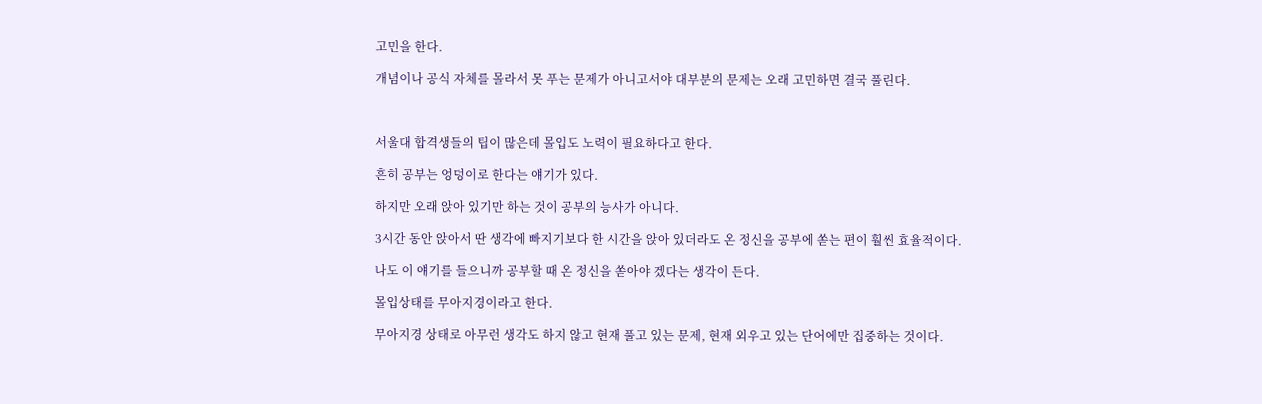고민을 한다.

개념이나 공식 자체를 몰라서 못 푸는 문제가 아니고서야 대부분의 문제는 오래 고민하면 결국 풀린다.



서울대 합격생들의 팁이 많은데 몰입도 노력이 필요하다고 한다.

흔히 공부는 엉덩이로 한다는 얘기가 있다.

하지만 오래 앉아 있기만 하는 것이 공부의 능사가 아니다.

3시간 동안 앉아서 딴 생각에 빠지기보다 한 시간을 앉아 있더라도 온 정신을 공부에 쏟는 편이 훨씬 효율적이다.

나도 이 얘기를 들으니까 공부할 때 온 정신을 쏟아야 겠다는 생각이 든다.

몰입상태를 무아지경이라고 한다.

무아지경 상태로 아무런 생각도 하지 않고 현재 풀고 있는 문제, 현재 외우고 있는 단어에만 집중하는 것이다.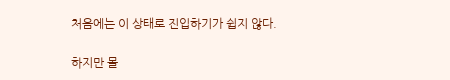처음에는 이 상태로 진입하기가 쉽지 않다.

하지만 몰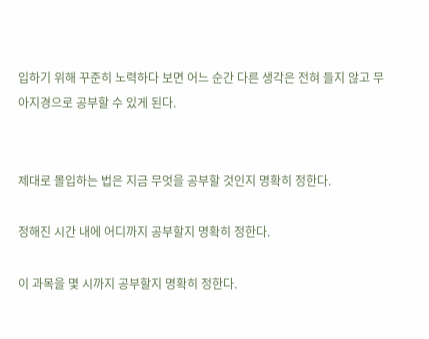입하기 위해 꾸준히 노력하다 보면 어느 순간 다른 생각은 전혀 들지 않고 무아지경으로 공부할 수 있게 된다.


제대로 몰입하는 법은 지금 무엇을 공부할 것인지 명확히 정한다.

정해진 시간 내에 어디까지 공부할지 명확히 정한다.

이 과목을 몇 시까지 공부할지 명확히 정한다.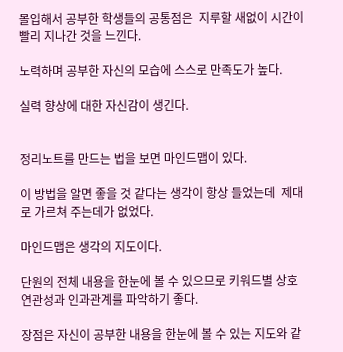몰입해서 공부한 학생들의 공통점은  지루할 새없이 시간이 빨리 지나간 것을 느낀다.

노력하며 공부한 자신의 모습에 스스로 만족도가 높다.

실력 향상에 대한 자신감이 생긴다.


정리노트를 만드는 법을 보면 마인드맵이 있다.

이 방법을 알면 좋을 것 같다는 생각이 항상 들었는데  제대로 가르쳐 주는데가 없었다.

마인드맵은 생각의 지도이다.

단원의 전체 내용을 한눈에 볼 수 있으므로 키워드별 상호 연관성과 인과관계를 파악하기 좋다.

장점은 자신이 공부한 내용을 한눈에 볼 수 있는 지도와 같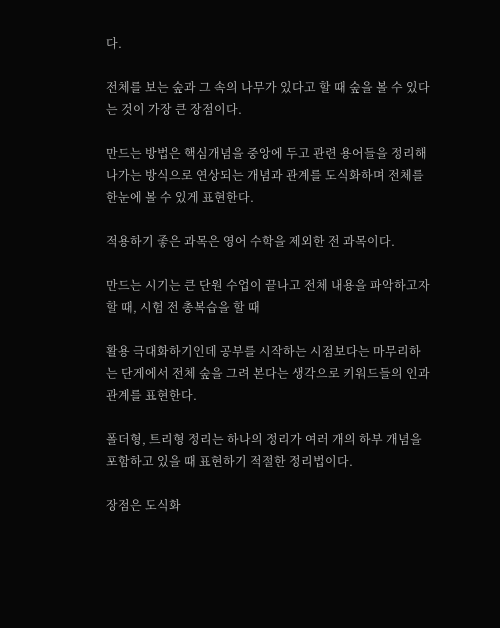다.

전체를 보는 숲과 그 속의 나무가 있다고 할 때 숲을 볼 수 있다는 것이 가장 큰 장점이다.

만드는 방법은 핵심개념을 중앙에 두고 관련 용어들을 정리해 나가는 방식으로 연상되는 개념과 관계를 도식화하며 전체를 한눈에 볼 수 있게 표현한다.

적용하기 좋은 과목은 영어 수학을 제외한 전 과목이다.

만드는 시기는 큰 단원 수업이 끝나고 전체 내용을 파악하고자 할 때, 시험 전 총복습을 할 때

활용 극대화하기인데 공부를 시작하는 시점보다는 마무리하는 단게에서 전체 숲을 그려 본다는 생각으로 키워드들의 인과관계를 표현한다.

폴더형, 트리형 정리는 하나의 정리가 여러 개의 하부 개념을 포함하고 있을 때 표현하기 적절한 정리법이다.

장점은 도식화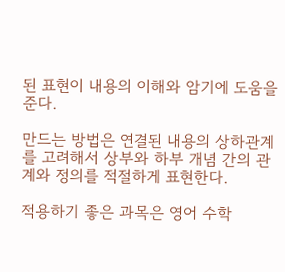된 표현이 내용의 이해와 암기에 도움을 준다.

만드는 방법은 연결된 내용의 상하관계를 고려해서 상부와 하부 개념 간의 관계와 정의를 적절하게 표현한다.

적용하기 좋은 과목은 영어 수학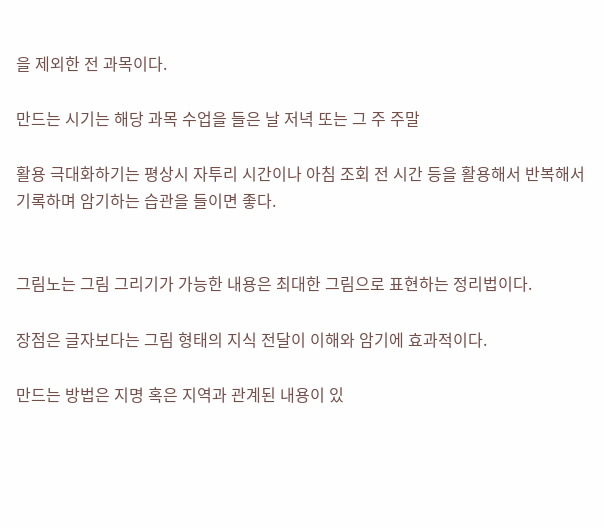을 제외한 전 과목이다.

만드는 시기는 해당 과목 수업을 들은 날 저녁 또는 그 주 주말

활용 극대화하기는 평상시 자투리 시간이나 아침 조회 전 시간 등을 활용해서 반복해서 기록하며 암기하는 습관을 들이면 좋다.


그림노는 그림 그리기가 가능한 내용은 최대한 그림으로 표현하는 정리법이다.

장점은 글자보다는 그림 형태의 지식 전달이 이해와 암기에 효과적이다.

만드는 방법은 지명 혹은 지역과 관계된 내용이 있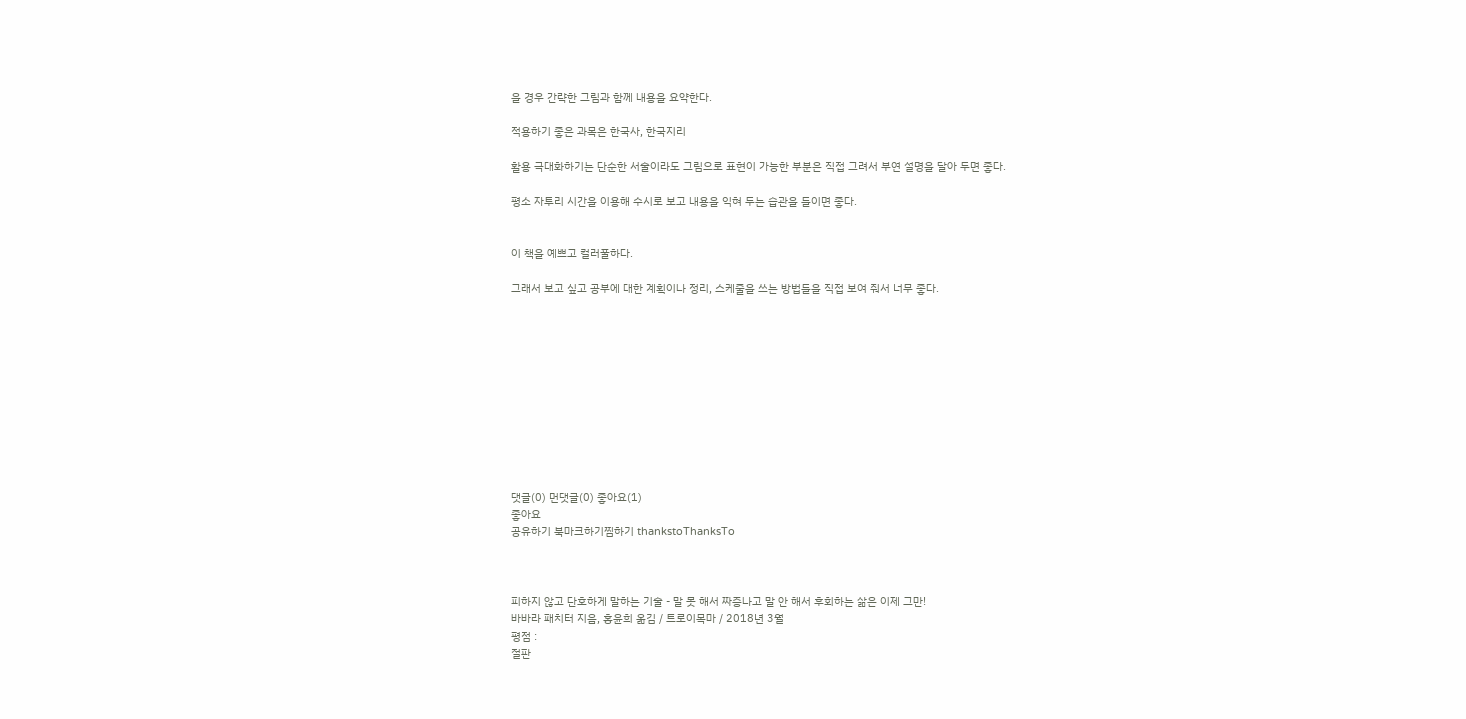을 경우 간략한 그림과 함께 내용을 요약한다.

적용하기 좋은 과목은 한국사, 한국지리

활용 극대화하기는 단순한 서술이라도 그림으로 표현이 가능한 부분은 직접 그려서 부연 설명을 달아 두면 좋다.

평소 자투리 시간을 이용해 수시로 보고 내용을 익혀 두는 습관을 들이면 좋다.


이 책을 예쁘고 컬러풀하다.

그래서 보고 싶고 공부에 대한 계획이나 정리, 스케줄을 쓰는 방법들을 직접 보여 줘서 너무 좋다.











댓글(0) 먼댓글(0) 좋아요(1)
좋아요
공유하기 북마크하기찜하기 thankstoThanksTo



피하지 않고 단호하게 말하는 기술 - 말 못 해서 짜증나고 말 안 해서 후회하는 삶은 이제 그만!
바바라 패치터 지음, 홍윤희 옮김 / 트로이목마 / 2018년 3월
평점 :
절판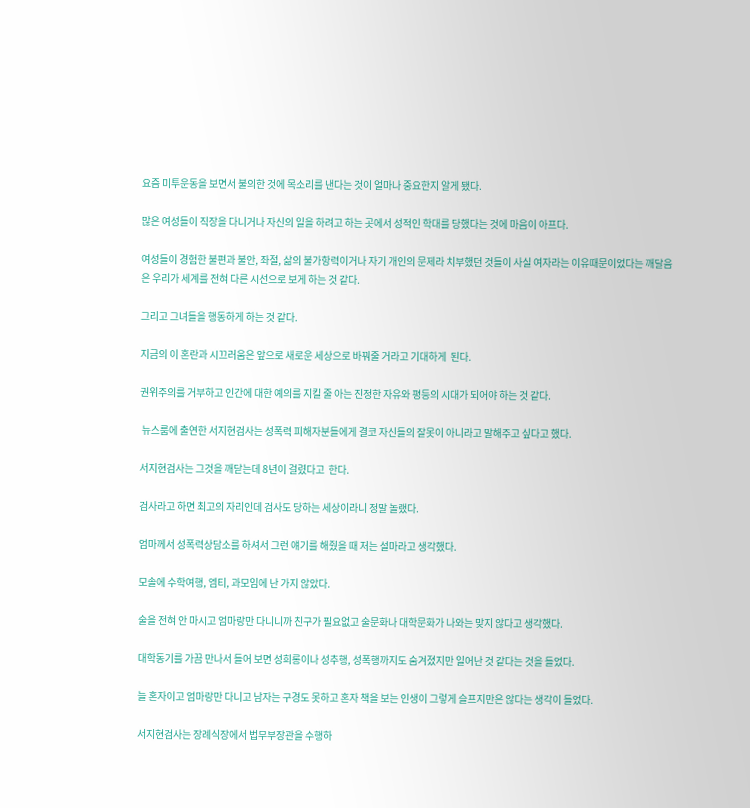요즘 미투운동을 보면서 불의한 것에 목소리를 낸다는 것이 얼마나 중요한지 알게 됐다.

많은 여성들이 직장을 다니거나 자신의 일을 하려고 하는 곳에서 성적인 학대를 당했다는 것에 마음이 아프다.

여성들이 경험한 불편과 불안, 좌절, 삶의 불가항력이거나 자기 개인의 문제라 치부했던 것들이 사실 여자라는 이유때문이었다는 깨달음은 우리가 세계를 전혀 다른 시선으로 보게 하는 것 같다.

그리고 그녀들을 행동하게 하는 것 같다.

지금의 이 혼란과 시끄러움은 앞으로 새로운 세상으로 바꿔줄 거라고 기대하게  된다.

권위주의를 거부하고 인간에 대한 예의를 지킬 줄 아는 진정한 자유와 평등의 시대가 되어야 하는 것 같다.

 뉴스룸에 출연한 서지현검사는 성폭력 피해자분들에게 결코 자신들의 잘못이 아니라고 말해주고 싶다고 했다.

서지현검사는 그것을 깨닫는데 8년이 걸렸다고  한다.

검사라고 하면 최고의 자리인데 검사도 당하는 세상이라니 정말 놀랬다.

엄마께서 성폭력상담소를 하셔서 그런 얘기를 해줬을 때 저는 설마라고 생각했다.

모솔에 수학여행, 엠티, 과모임에 난 가지 않았다.

술을 전혀 안 마시고 엄마랑만 다니니까 친구가 필요없고 술문화나 대학문화가 나와는 맞지 않다고 생각했다.

대학동기를 가끔 만나서 들어 보면 성희롱이나 성추행, 성폭행까지도 숨겨졌지만 일어난 것 같다는 것을 들었다.

늘 혼자이고 엄마랑만 다니고 남자는 구경도 못하고 혼자 책을 보는 인생이 그렇게 슬프지만은 않다는 생각이 들었다.

서지현검사는 장례식장에서 법무부장관을 수행하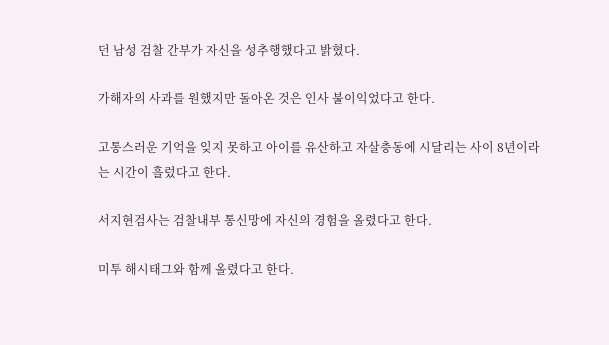던 남성 검찰 간부가 자신을 성추행했다고 밝혔다.

가해자의 사과를 원했지만 돌아온 것은 인사 불이익었다고 한다.

고통스러운 기억을 잊지 못하고 아이를 유산하고 자살충동에 시달리는 사이 8년이라는 시간이 흘렀다고 한다.

서지현검사는 검찰내부 통신망에 자신의 경험을 올렸다고 한다.

미투 해시태그와 함께 올렸다고 한다.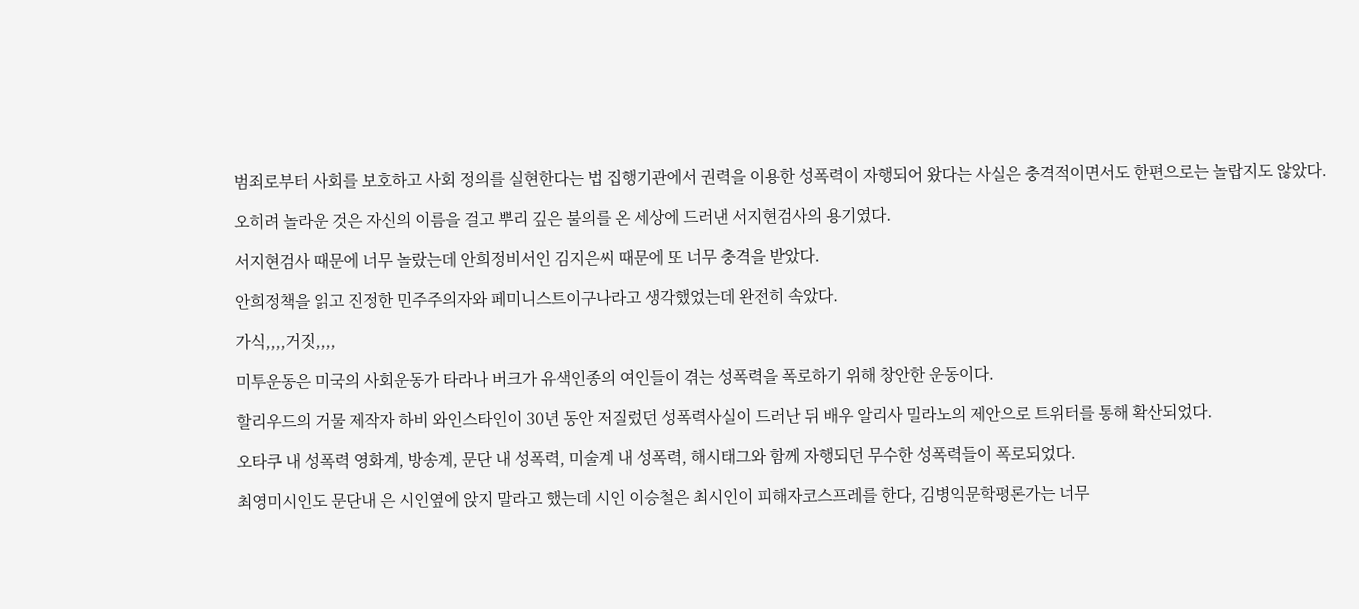범죄로부터 사회를 보호하고 사회 정의를 실현한다는 법 집행기관에서 권력을 이용한 성폭력이 자행되어 왔다는 사실은 충격적이면서도 한편으로는 놀랍지도 않았다.

오히려 놀라운 것은 자신의 이름을 걸고 뿌리 깊은 불의를 온 세상에 드러낸 서지현검사의 용기였다.

서지현검사 때문에 너무 놀랐는데 안희정비서인 김지은씨 때문에 또 너무 충격을 받았다.

안희정책을 읽고 진정한 민주주의자와 페미니스트이구나라고 생각했었는데 완전히 속았다.

가식,,,,거짓,,,,

미투운동은 미국의 사회운동가 타라나 버크가 유색인종의 여인들이 겪는 성폭력을 폭로하기 위해 창안한 운동이다.

할리우드의 거물 제작자 하비 와인스타인이 30년 동안 저질렀던 성폭력사실이 드러난 뒤 배우 알리사 밀라노의 제안으로 트위터를 통해 확산되었다.

오타쿠 내 성폭력 영화계, 방송계, 문단 내 성폭력, 미술계 내 성폭력, 해시태그와 함께 자행되던 무수한 성폭력들이 폭로되었다.

최영미시인도 문단내 은 시인옆에 앉지 말라고 했는데 시인 이승철은 최시인이 피해자코스프레를 한다, 김병익문학평론가는 너무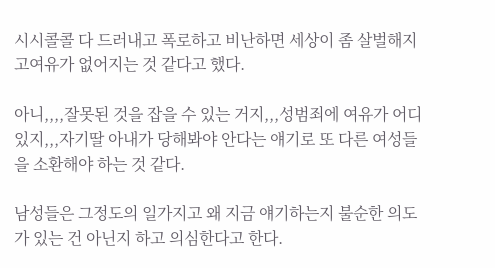시시콜콜 다 드러내고 폭로하고 비난하면 세상이 좀 살벌해지고여유가 없어지는 것 같다고 했다.

아니,,,,잘못된 것을 잡을 수 있는 거지,,,성범죄에 여유가 어디있지,,,자기딸 아내가 당해봐야 안다는 얘기로 또 다른 여성들을 소환해야 하는 것 같다.

남성들은 그정도의 일가지고 왜 지금 얘기하는지 불순한 의도가 있는 건 아닌지 하고 의심한다고 한다.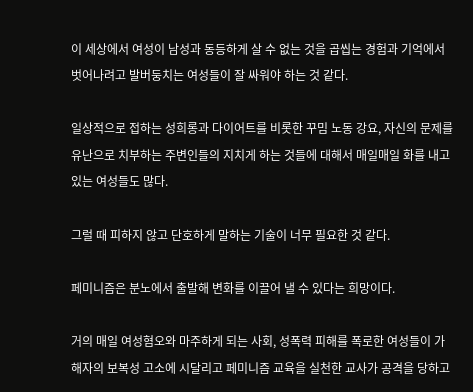이 세상에서 여성이 남성과 동등하게 살 수 없는 것을 곱씹는 경험과 기억에서 벗어나려고 발버둥치는 여성들이 잘 싸워야 하는 것 같다.

일상적으로 접하는 성희롱과 다이어트를 비롯한 꾸밈 노동 강요, 자신의 문제를 유난으로 치부하는 주변인들의 지치게 하는 것들에 대해서 매일매일 화를 내고 있는 여성들도 많다.

그럴 때 피하지 않고 단호하게 말하는 기술이 너무 필요한 것 같다.

페미니즘은 분노에서 출발해 변화를 이끌어 낼 수 있다는 희망이다.

거의 매일 여성혐오와 마주하게 되는 사회, 성폭력 피해를 폭로한 여성들이 가해자의 보복성 고소에 시달리고 페미니즘 교육을 실천한 교사가 공격을 당하고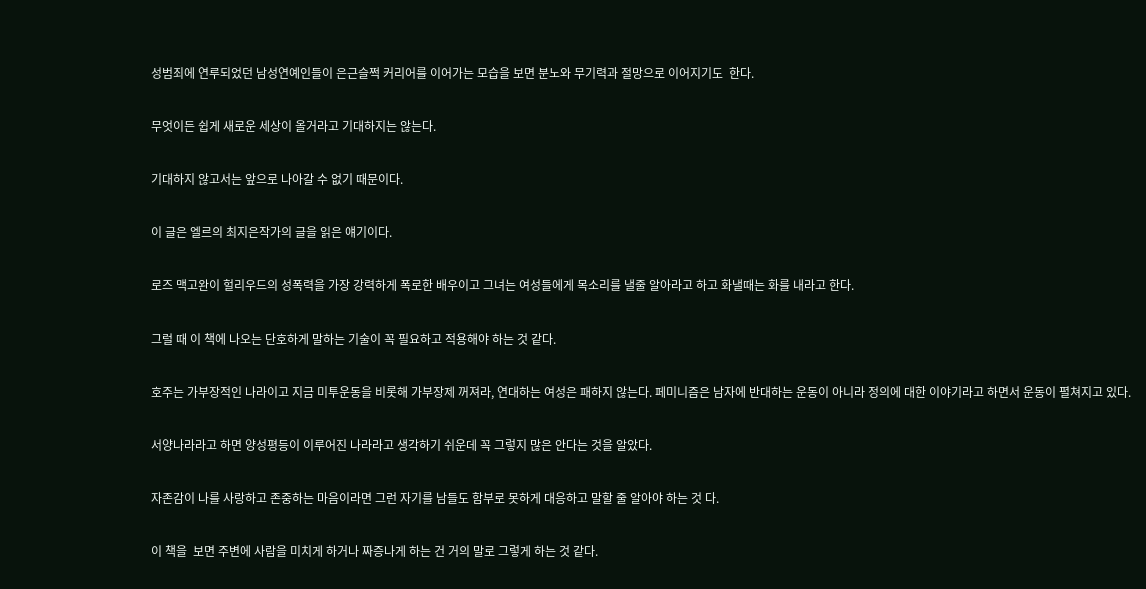성범죄에 연루되었던 남성연예인들이 은근슬쩍 커리어를 이어가는 모습을 보면 분노와 무기력과 절망으로 이어지기도  한다.

무엇이든 쉽게 새로운 세상이 올거라고 기대하지는 않는다.

기대하지 않고서는 앞으로 나아갈 수 없기 때문이다.

이 글은 엘르의 최지은작가의 글을 읽은 얘기이다.

로즈 맥고완이 헐리우드의 성폭력을 가장 강력하게 폭로한 배우이고 그녀는 여성들에게 목소리를 낼줄 알아라고 하고 화낼때는 화를 내라고 한다.

그럴 때 이 책에 나오는 단호하게 말하는 기술이 꼭 필요하고 적용해야 하는 것 같다.

호주는 가부장적인 나라이고 지금 미투운동을 비롯해 가부장제 꺼져라, 연대하는 여성은 패하지 않는다. 페미니즘은 남자에 반대하는 운동이 아니라 정의에 대한 이야기라고 하면서 운동이 펼쳐지고 있다.

서양나라라고 하면 양성평등이 이루어진 나라라고 생각하기 쉬운데 꼭 그렇지 많은 안다는 것을 알았다.

자존감이 나를 사랑하고 존중하는 마음이라면 그런 자기를 남들도 함부로 못하게 대응하고 말할 줄 알아야 하는 것 다.

이 책을  보면 주변에 사람을 미치게 하거나 짜증나게 하는 건 거의 말로 그렇게 하는 것 같다.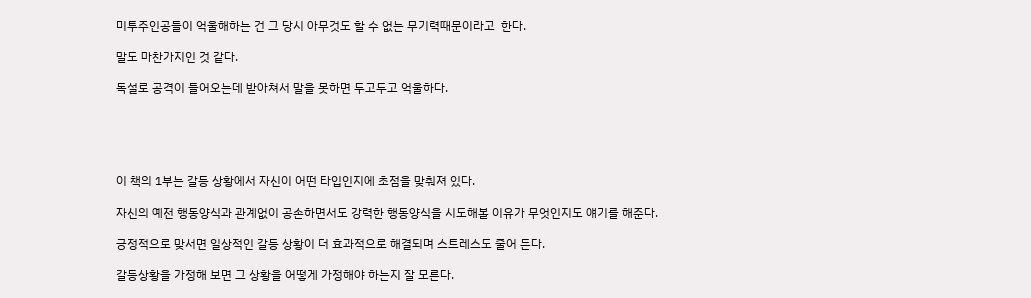미투주인공들이 억울해하는 건 그 당시 아무것도 할 수 없는 무기력때문이라고  한다.

말도 마찬가지인 것 같다.

독설로 공격이 들어오는데 받아쳐서 말을 못하면 두고두고 억울하다.





이 책의 1부는 갈등 상황에서 자신이 어떤 타입인지에 초점을 맞춰져 있다.

자신의 예전 행동양식과 관계없이 공손하면서도 강력한 행동양식을 시도해볼 이유가 무엇인지도 얘기를 해준다.

긍정적으로 맞서면 일상적인 갈등 상황이 더 효과적으로 해결되며 스트레스도 줄어 든다.

갈등상황을 가정해 보면 그 상황을 어떻게 가정해야 하는지 잘 모른다.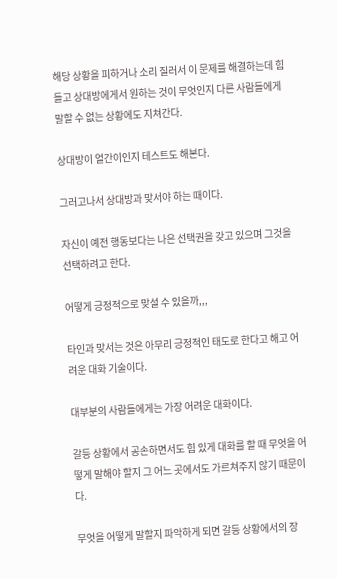해당 상황을 피하거나 소리 질러서 이 문제를 해결하는데 힘들고 상대방에게서 원하는 것이 무엇인지 다른 사람들에게 말할 수 없는 상황에도 지쳐간다.

상대방이 얼간이인지 테스트도 해본다.

그러고나서 상대방과 맞서야 하는 때이다.

자신이 예전 행동보다는 나은 선택권을 갖고 있으며 그것을 선택하려고 한다.

어떻게 긍정적으로 맞설 수 있을까,,,

타인과 맞서는 것은 아무리 긍정적인 태도로 한다고 해고 어려운 대화 기술이다.

대부분의 사람들에게는 가장 어려운 대화이다.

갈등 상황에서 공손하면서도 힘 있게 대화를 할 때 무엇을 어떻게 말해야 할지 그 어느 곳에서도 가르쳐주지 않기 때문이다.

무엇을 어떻게 말할지 파악하게 되면 갈등 상황에서의 장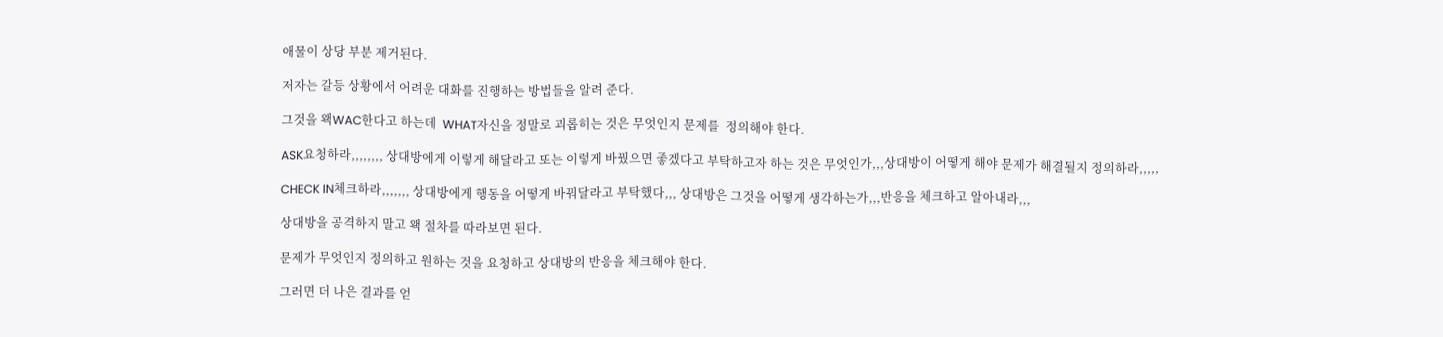애물이 상당 부분 제거된다.

저자는 갈등 상황에서 어려운 대화를 진행하는 방법들을 알려 준다.

그것을 왝WAC한다고 하는데  WHAT자신을 정말로 괴롭히는 것은 무엇인지 문제를  정의해야 한다.

ASK요청하라,,,,,,,, 상대방에게 이렇게 해달라고 또는 이렇게 바꿨으면 좋겠다고 부탁하고자 하는 것은 무엇인가,,,상대방이 어떻게 해야 문제가 해결될지 정의하라,,,,,

CHECK IN체크하라,,,,,,, 상대방에게 행동을 어떻게 바꿔달라고 부탁했다,,, 상대방은 그것을 어떻게 생각하는가,,,반응을 체크하고 알아내라,,,

상대방을 공격하지 말고 왝 절차를 따라보면 된다.

문제가 무엇인지 정의하고 원하는 것을 요청하고 상대방의 반응을 체크해야 한다.

그러면 더 나은 결과를 얻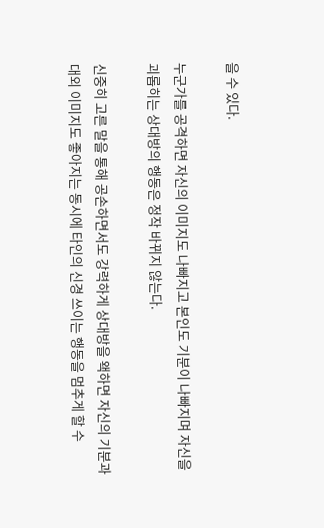을 수 있다.

누군가를 공격하면 자신의 이미지도 나빠지고 본인도 기분이 나빠지며 자신을 괴롭히는 상대방의 행동은 정작 바뀌지 않는다.

신중히 고른 말을 통해 공손하면서도 강력하게 상대방을 왝하면 자신의 기분과 대외 이미지도 좋아지는 동시에 타인의 신경 쓰이는 행동을 멈추게 할 수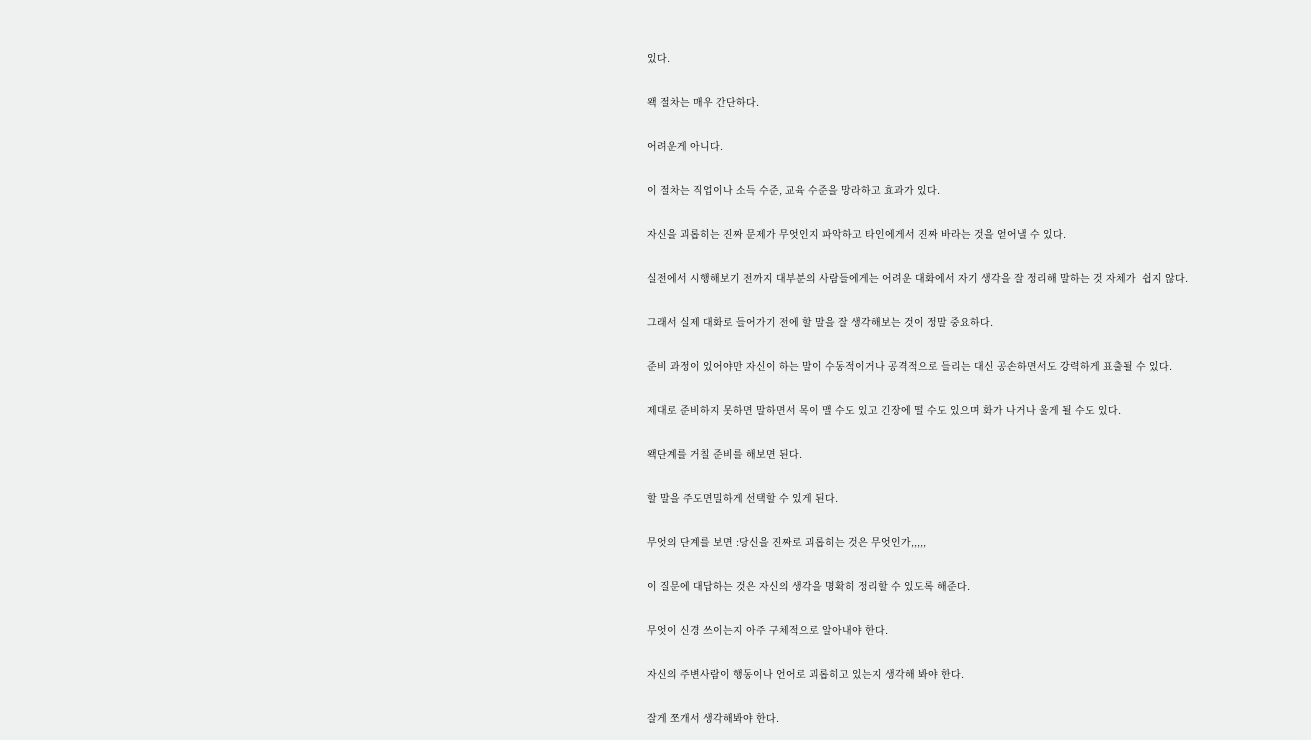있다.

왝 절차는 매우 간단하다.

어려운게 아니다.

이 절차는 직업이나 소득 수준, 교육 수준을 망라하고 효과가 있다.

자신을 괴롭히는 진짜 문제가 무엇인지 파악하고 타인에게서 진짜 바라는 것을 얻어낼 수 있다.

실전에서 시행해보기 전까지 대부분의 사람들에게는 어려운 대화에서 자기 생각을 잘 정리해 말하는 것 자체가  쉽지 않다.

그래서 실제 대화로 들어가기 전에 할 말을 잘 생각해보는 것이 정말 중요하다.

준비 과정이 있어야만 자신이 하는 말이 수동적이거나 공격적으로 들리는 대신 공손하면서도 강력하게 표출될 수 있다.

제대로 준비하지 못하면 말하면서 목이 맬 수도 있고 긴장에 떨 수도 있으며 화가 나거나 울게 될 수도 있다.

왝단계를 거칠 준비를 해보면 된다.

할 말을 주도면밀하게 선택할 수 있게 된다.

무엇의 단계를 보면 :당신을 진짜로 괴롭히는 것은 무엇인가,,,,,

이 질문에 대답하는 것은 자신의 생각을 명확히 정리할 수 있도록 해준다.

무엇이 신경 쓰이는지 아주 구체적으로 알아내야 한다.

자신의 주변사람이 행동이나 언어로 괴롭히고 있는지 생각해 봐야 한다.

잘게 쪼개서 생각해봐야 한다.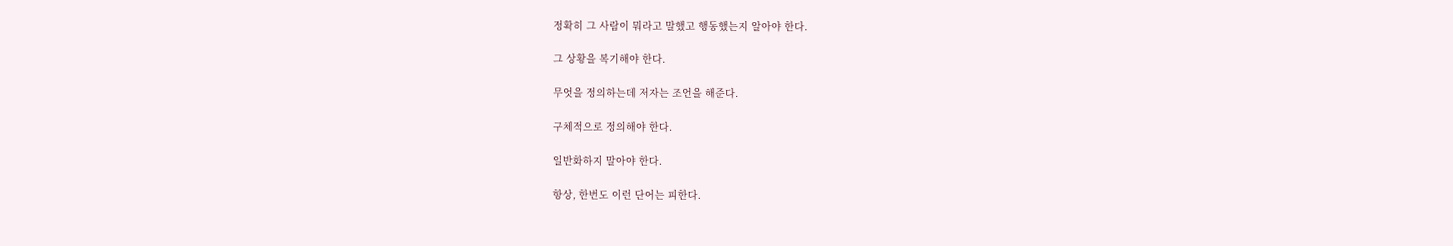정확히 그 사람이 뭐라고 말했고 행동했는지 알아야 한다.

그 상황을 복기해야 한다.

무엇을 정의하는데 저자는 조언을 해준다.

구체적으로 정의해야 한다.

일반화하지 말아야 한다.

항상, 한번도 이런 단어는 피한다.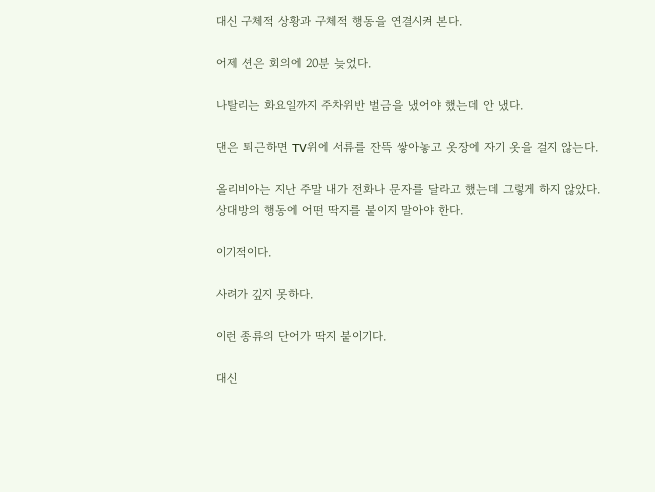대신 구체적 상황과 구체적 행동을 연결시켜 본다.

어제 션은 회의에 20분 늦었다.

나탈리는 화요일까지 주차위반 벌금을 냈어야 했는데 안 냈다.

댄은 퇴근하면 TV위에 서류를 잔뜩 쌓아놓고 옷장에 자기 옷을 걸지 않는다.

올리비아는 지난 주말 내가 전화나 문자를 달라고 했는데 그렇게 하지 않았다.
상대방의 행동에 어떤 딱지를 붙이지 말아야 한다.

이기적이다.

사려가 깊지 못하다.

이런 종류의 단어가 딱지 붙이기다.

대신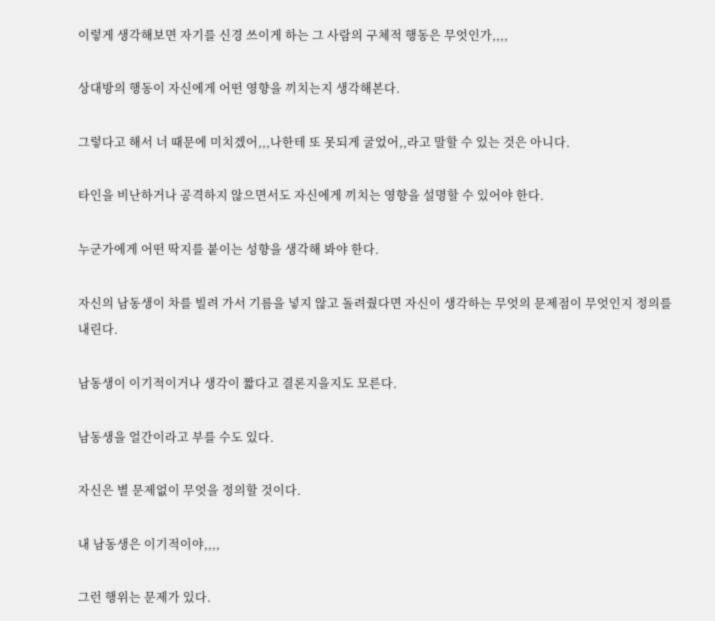이렇게 생각해보면 자기를 신경 쓰이게 하는 그 사람의 구체적 행동은 무엇인가,,,,

상대방의 행동이 자신에게 어떤 영향을 끼치는지 생각해본다.

그렇다고 해서 너 때문에 미치겠어,,,나한테 또 못되게 굴었어,,라고 말할 수 있는 것은 아니다.

타인을 비난하거나 공격하지 않으면서도 자신에게 끼치는 영향을 설명할 수 있어야 한다.

누군가에게 어떤 딱지를 붙이는 성향을 생각해 봐야 한다.

자신의 남동생이 차를 빌려 가서 기름을 넣지 않고 돌려줬다면 자신이 생각하는 무엇의 문제점이 무엇인지 정의를 내린다.

남동생이 이기적이거나 생각이 짧다고 결론지을지도 모른다.

남동생을 얼간이라고 부를 수도 있다.

자신은 별 문제없이 무엇을 정의할 것이다.

내 남동생은 이기적이야,,,,

그런 행위는 문제가 있다.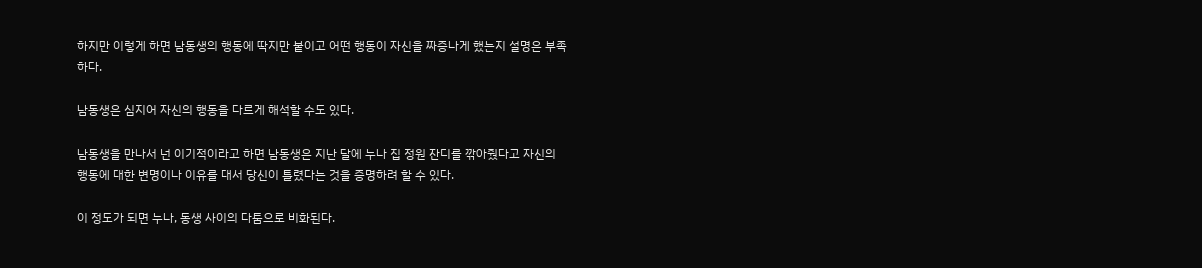하지만 이렇게 하면 남동생의 행동에 딱지만 붙이고 어떤 행동이 자신을 짜증나게 했는지 설명은 부족하다.

남동생은 심지어 자신의 행동을 다르게 해석할 수도 있다.

남동생을 만나서 넌 이기적이라고 하면 남동생은 지난 달에 누나 집 정원 잔디를 깎아줬다고 자신의 행동에 대한 변명이나 이유를 대서 당신이 틀렸다는 것을 증명하려 할 수 있다.

이 정도가 되면 누나, 동생 사이의 다툼으로 비화된다.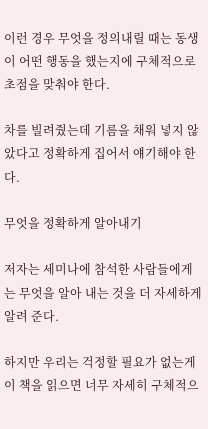이런 경우 무엇을 정의내릴 때는 동생이 어떤 행동을 했는지에 구체적으로 초점을 맞춰야 한다.

차를 빌려줬는데 기름을 채워 넣지 않았다고 정확하게 집어서 얘기해야 한다.

무엇을 정확하게 알아내기

저자는 세미나에 참석한 사람들에게는 무엇을 알아 내는 것을 더 자세하게 알려 준다.

하지만 우리는 걱정할 필요가 없는게 이 책을 읽으면 너무 자세히 구체적으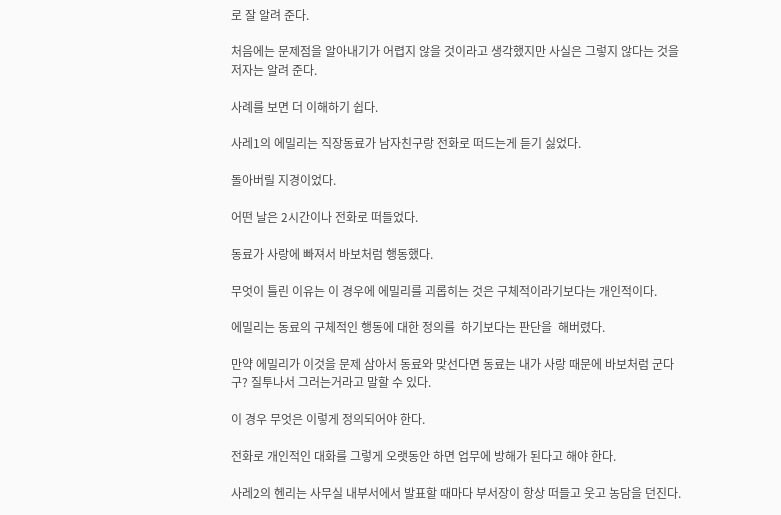로 잘 알려 준다.

처음에는 문제점을 알아내기가 어렵지 않을 것이라고 생각했지만 사실은 그렇지 않다는 것을 저자는 알려 준다.

사례를 보면 더 이해하기 쉽다.

사레1의 에밀리는 직장동료가 남자친구랑 전화로 떠드는게 듣기 싫었다.

돌아버릴 지경이었다.

어떤 날은 2시간이나 전화로 떠들었다.

동료가 사랑에 빠져서 바보처럼 행동했다.

무엇이 틀린 이유는 이 경우에 에밀리를 괴롭히는 것은 구체적이라기보다는 개인적이다.

에밀리는 동료의 구체적인 행동에 대한 정의를  하기보다는 판단을  해버렸다.

만약 에밀리가 이것을 문제 삼아서 동료와 맞선다면 동료는 내가 사랑 때문에 바보처럼 군다구? 질투나서 그러는거라고 말할 수 있다.

이 경우 무엇은 이렇게 정의되어야 한다.

전화로 개인적인 대화를 그렇게 오랫동안 하면 업무에 방해가 된다고 해야 한다.

사레2의 헨리는 사무실 내부서에서 발표할 때마다 부서장이 항상 떠들고 웃고 농담을 던진다.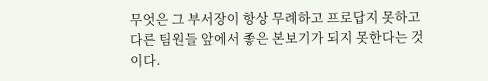무엇은 그 부서장이 항상 무례하고 프로답지 못하고 다른 팀원들 앞에서 좋은 본보기가 되지 못한다는 것이다.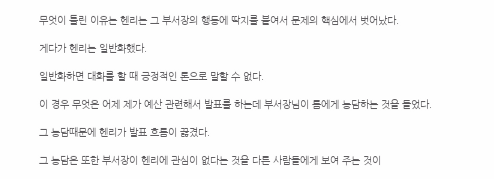무엇이 틀린 이유는 헨리는 그 부서장의 행동에 딱지를 붙여서 문제의 핵심에서 벗어났다.

게다가 헨리는 일반화했다.

일반화하면 대화를 할 때 긍정적인 톤으로 말할 수 없다.

이 경우 무엇은 어제 제가 예산 관련해서 발표를 하는데 부서장님이 톰에게 농담하는 것을 들었다.

그 농담때문에 헨리가 발표 흐름이 끓겼다.

그 농담은 또한 부서장이 헨리에 관심이 없다는 것을 다른 사람들에게 보여 주는 것이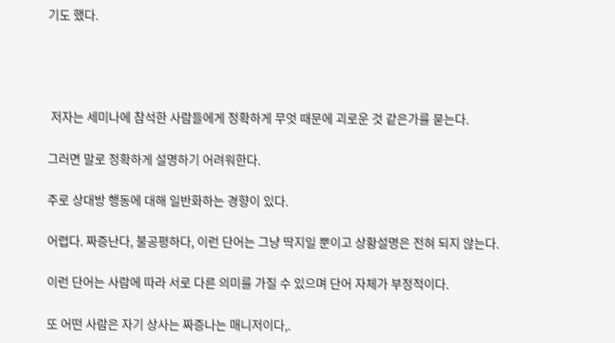기도 했다.




 저자는 세미나에 참석한 사람들에게 정확하게 무엇 때문에 괴로운 것 같은가를 묻는다.

그러면 말로 정확하게 설명하기 어려워한다.

주로 상대방 행동에 대해 일반화하는 경향이 있다.

어렵다. 짜증난다, 불공평하다, 이런 단어는 그냥 딱지일 뿐이고 상황설명은 전혀 되지 않는다.

이런 단어는 사람에 따라 서로 다른 의미를 가질 수 있으며 단어 자체가 부정적이다.

또 어떤 사람은 자기 상사는 짜증나는 매니저이다,.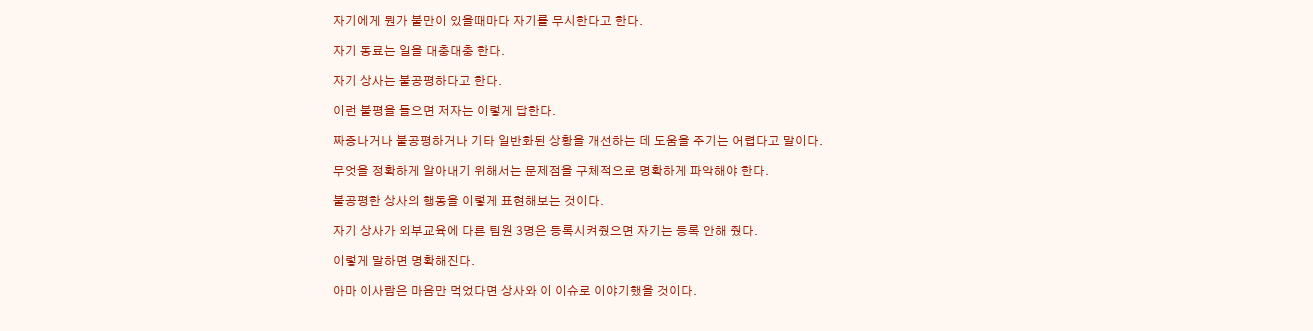자기에게 뭔가 불만이 있을때마다 자기를 무시한다고 한다.

자기 동료는 일을 대충대충 한다.

자기 상사는 불공평하다고 한다.

이런 불평을 들으면 저자는 이렇게 답한다.

짜증나거나 불공평하거나 기타 일반화된 상황을 개선하는 데 도움을 주기는 어렵다고 말이다.

무엇을 정확하게 알아내기 위해서는 문제점을 구체적으로 명확하게 파악해야 한다.

불공평한 상사의 행동을 이렇게 표현해보는 것이다.

자기 상사가 외부교육에 다른 팀원 3명은 등록시켜줬으면 자기는 등록 안해 줬다.

이렇게 말하면 명확해진다.

아마 이사람은 마음만 먹었다면 상사와 이 이슈로 이야기했을 것이다.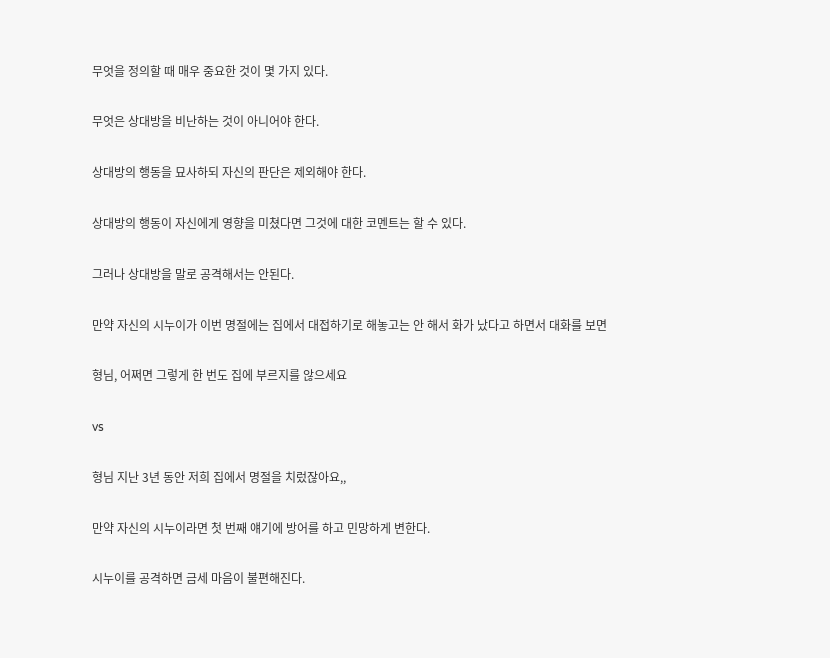무엇을 정의할 때 매우 중요한 것이 몇 가지 있다.

무엇은 상대방을 비난하는 것이 아니어야 한다.

상대방의 행동을 묘사하되 자신의 판단은 제외해야 한다.

상대방의 행동이 자신에게 영향을 미쳤다면 그것에 대한 코멘트는 할 수 있다.

그러나 상대방을 말로 공격해서는 안된다.

만약 자신의 시누이가 이번 명절에는 집에서 대접하기로 해놓고는 안 해서 화가 났다고 하면서 대화를 보면

형님, 어쩌면 그렇게 한 번도 집에 부르지를 않으세요

vs

형님 지난 3년 동안 저희 집에서 명절을 치렀잖아요,,

만약 자신의 시누이라면 첫 번째 얘기에 방어를 하고 민망하게 변한다.

시누이를 공격하면 금세 마음이 불편해진다.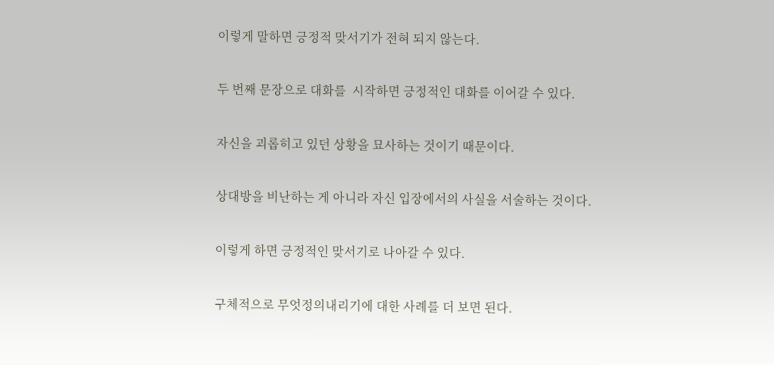이렇게 말하면 긍정적 맞서기가 전혀 되지 않는다.

두 번째 문장으로 대화를  시작하면 긍정적인 대화를 이어갈 수 있다.

자신을 괴롭히고 있던 상황을 묘사하는 것이기 때문이다.

상대방을 비난하는 게 아니라 자신 입장에서의 사실을 서술하는 것이다.

이렇게 하면 긍정적인 맞서기로 나아갈 수 있다.

구체적으로 무엇정의내리기에 대한 사례를 더 보면 된다.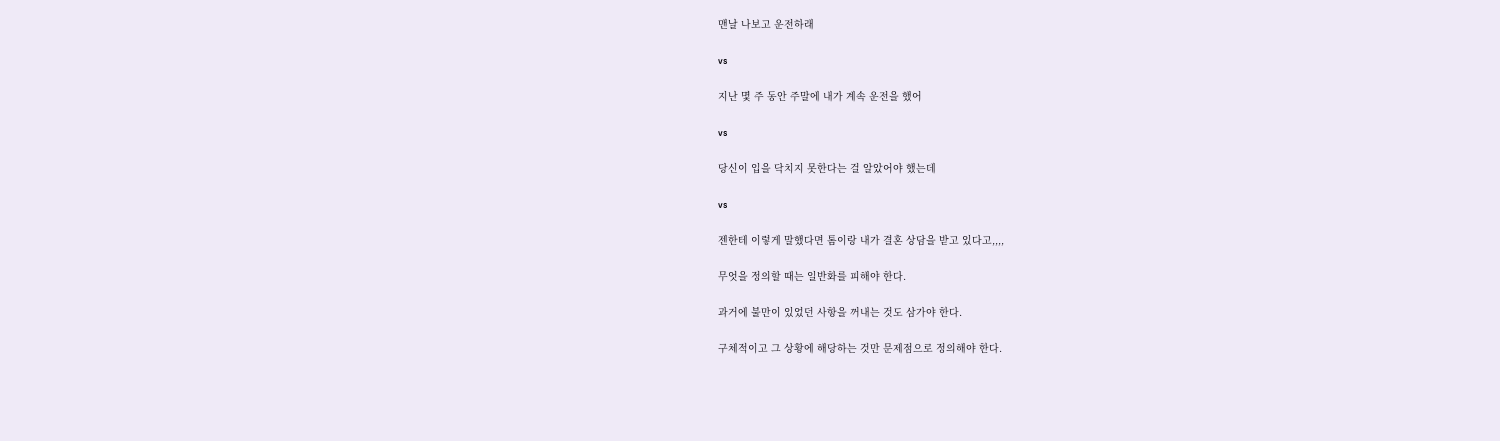맨날 나보고 운전하래

vs

지난 몇 주 동안 주말에 내가 계속 운전을 했어

vs

당신이 입을 닥치지 못한다는 걸 알았어야 했는데

vs

젠한테 이렇게 말했다면 톰이랑 내가 결혼 상담을 받고 있다고,,,,

무엇을 정의할 때는 일반화를 피해야 한다.

과거에 불만이 있었던 사항을 꺼내는 것도 삼가야 한다.

구체적이고 그 상황에 해당하는 것만 문제점으로 정의해야 한다.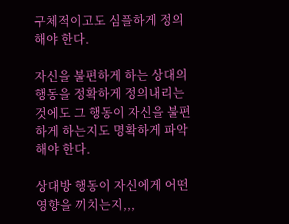구체적이고도 심플하게 정의해야 한다.

자신을 불편하게 하는 상대의 행동을 정확하게 정의내리는 것에도 그 행동이 자신을 불편하게 하는지도 명확하게 파악해야 한다.

상대방 행동이 자신에게 어떤 영향을 끼치는지,,,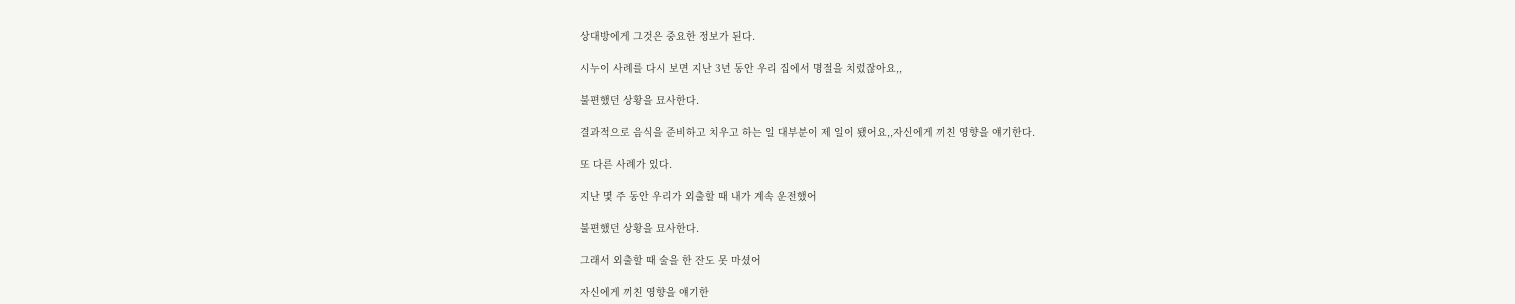상대방에게 그것은 중요한 정보가 된다.

시누이 사례를 다시 보면 지난 3년 동안 우리 집에서 명절을 치렀잖아요,,

불편했던 상황을 묘사한다.

결과적으로 음식을 준비하고 치우고 하는 일 대부분이 제 일이 됐어요,,자신에게 끼친 영향을 얘기한다.

또 다른 사례가 있다.

지난 몇 주 동안 우리가 외출할 때 내가 계속 운전했어

불편했던 상황을 묘사한다.

그래서 외출할 때 술을 한 잔도 못 마셨어

자신에게 끼친 영향을 얘기한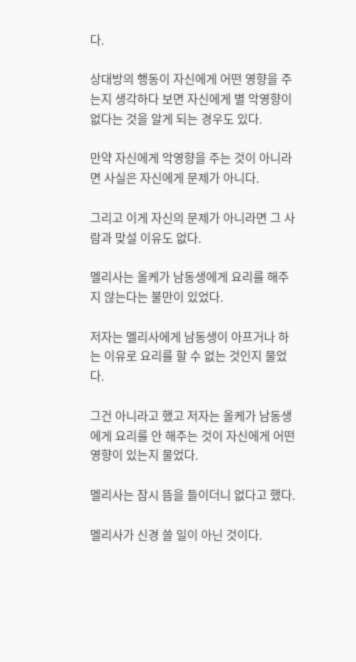다.

상대방의 행동이 자신에게 어떤 영향을 주는지 생각하다 보면 자신에게 별 악영향이 없다는 것을 알게 되는 경우도 있다.

만약 자신에게 악영향을 주는 것이 아니라면 사실은 자신에게 문제가 아니다.

그리고 이게 자신의 문제가 아니라면 그 사람과 맞설 이유도 없다.

멜리사는 올케가 남동생에게 요리를 해주지 않는다는 불만이 있었다.

저자는 멜리사에게 남동생이 아프거나 하는 이유로 요리를 할 수 없는 것인지 물었다.

그건 아니라고 했고 저자는 올케가 남동생에게 요리를 안 해주는 것이 자신에게 어떤 영향이 있는지 물었다.

멜리사는 잠시 뜸을 들이더니 없다고 했다.

멜리사가 신경 쓸 일이 아닌 것이다.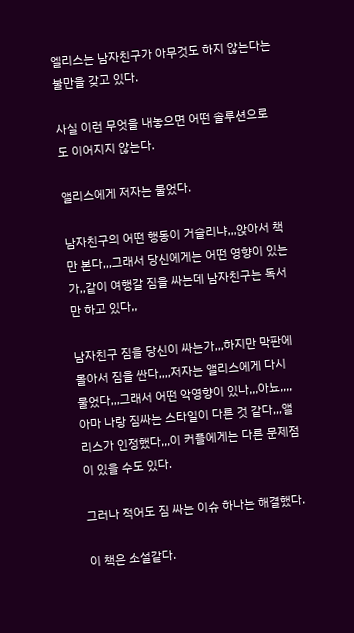엘리스는 남자친구가 아무것도 하지 않는다는 불만을 갖고 있다.

사실 이런 무엇을 내놓으면 어떤 솔루션으로도 이어지지 않는다.

앨리스에게 저자는 물었다.

남자친구의 어떤 행동이 거슬리냐,,,앉아서 책만 본다,,,그래서 당신에게는 어떤 영향이 있는가,,같이 여행갈 짐을 싸는데 남자친구는 독서만 하고 있다,,

남자친구 짐을 당신이 싸는가,,,하지만 막판에 몰아서 짐을 싼다,,,,저자는 앨리스에게 다시 물었다,,,그래서 어떤 악영향이 있나,,,아뇨,,,,아마 나랑 짐싸는 스타일이 다른 것 같다,,,앨리스가 인정했다,,,이 커플에게는 다른 문제점이 있을 수도 있다.

그러나 적어도 짐 싸는 이슈 하나는 해결했다.

이 책은 소설같다.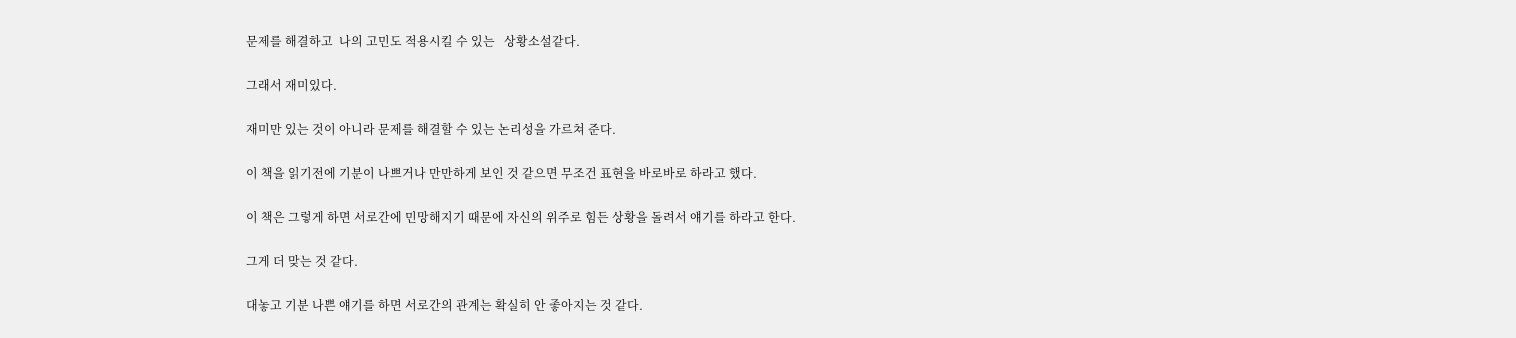문제를 해결하고  나의 고민도 적용시킬 수 있는   상황소설같다.

그래서 재미있다.

재미만 있는 것이 아니라 문제를 해결할 수 있는 논리성을 가르쳐 준다.

이 책을 읽기전에 기분이 나쁘거나 만만하게 보인 것 같으면 무조건 표현을 바로바로 하라고 했다.

이 책은 그렇게 하면 서로간에 민망해지기 때문에 자신의 위주로 힘든 상황을 돌려서 얘기를 하라고 한다.

그게 더 맞는 것 같다.

대놓고 기분 나쁜 얘기를 하면 서로간의 관계는 확실히 안 좋아지는 것 같다.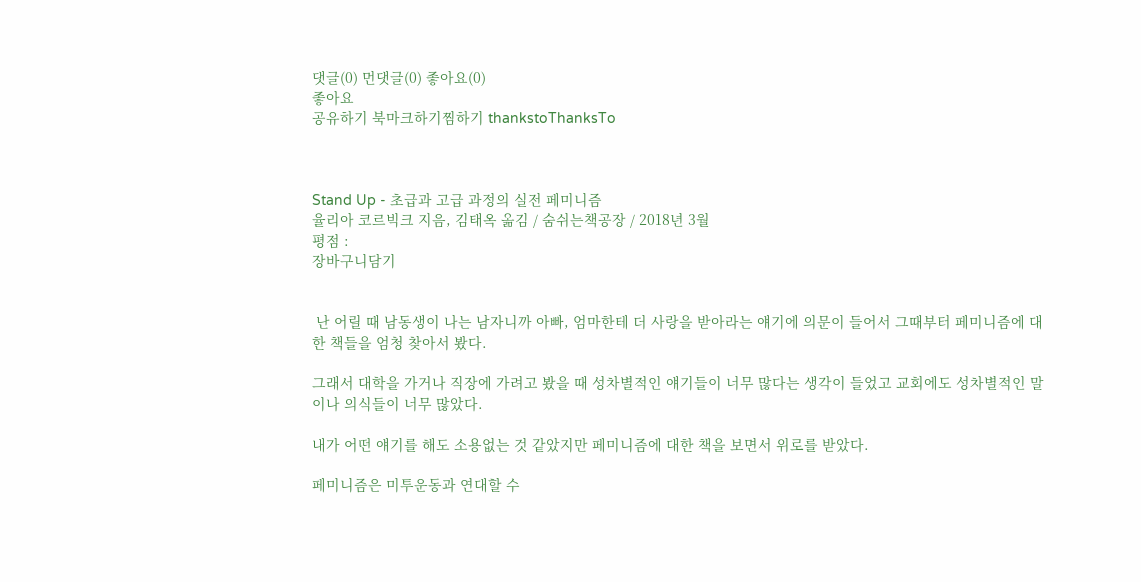댓글(0) 먼댓글(0) 좋아요(0)
좋아요
공유하기 북마크하기찜하기 thankstoThanksTo



Stand Up - 초급과 고급 과정의 실전 페미니즘
율리아 코르빅크 지음, 김태옥 옮김 / 숨쉬는책공장 / 2018년 3월
평점 :
장바구니담기


 난 어릴 때 남동생이 나는 남자니까 아빠, 엄마한테 더 사랑을 받아라는 얘기에 의문이 들어서 그때부터 페미니즘에 대한 책들을 엄청 찾아서 봤다.

그래서 대학을 가거나 직장에 가려고 봤을 때 성차별적인 얘기들이 너무 많다는 생각이 들었고 교회에도 성차별적인 말이나 의식들이 너무 많았다.

내가 어떤 얘기를 해도 소용없는 것 같았지만 페미니즘에 대한 책을 보면서 위로를 받았다.

페미니즘은 미투운동과 연대할 수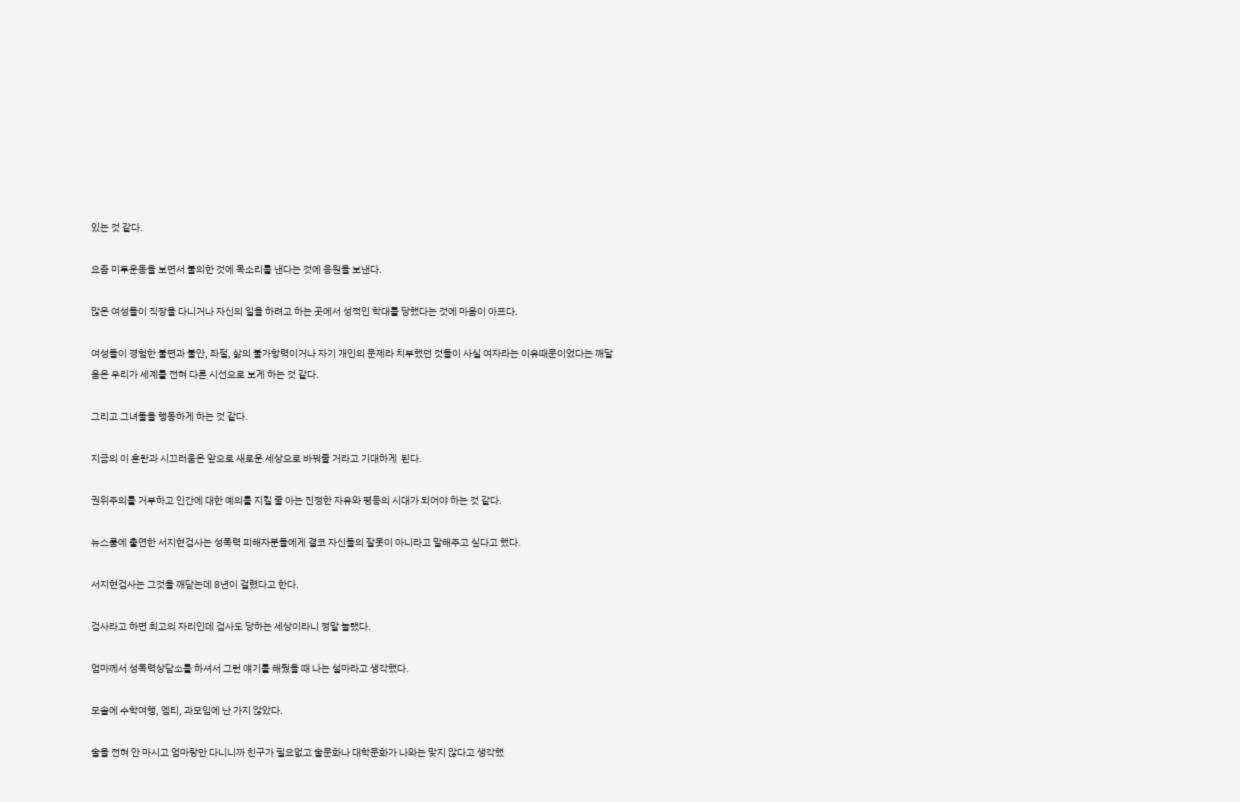있는 것 같다.

요즘 미투운동을 보면서 불의한 것에 목소리를 낸다는 것에 응원을 보낸다.

많은 여성들이 직장을 다니거나 자신의 일을 하려고 하는 곳에서 성적인 학대를 당했다는 것에 마음이 아프다.

여성들이 경험한 불편과 불안, 좌절, 삶의 불가항력이거나 자기 개인의 문제라 치부했던 것들이 사실 여자라는 이유때문이었다는 깨달음은 우리가 세계를 전혀 다른 시선으로 보게 하는 것 같다.

그리고 그녀들을 행동하게 하는 것 같다.

지금의 이 혼란과 시끄러움은 앞으로 새로운 세상으로 바꿔줄 거라고 기대하게  된다.

권위주의를 거부하고 인간에 대한 예의를 지킬 줄 아는 진정한 자유와 평등의 시대가 되어야 하는 것 같다.

뉴스룸에 출연한 서지현검사는 성폭력 피해자분들에게 결코 자신들의 잘못이 아니라고 말해주고 싶다고 했다.

서지현검사는 그것을 깨닫는데 8년이 걸렸다고 한다.

검사라고 하면 최고의 자리인데 검사도 당하는 세상이라니 정말 놀랬다.

엄마께서 성폭력상담소를 하셔서 그런 얘기를 해줬을 때 나는 설마라고 생각했다.

모솔에 수학여행, 엠티, 과모임에 난 가지 않았다.

술을 전혀 안 마시고 엄마랑만 다니니까 친구가 필요없고 술문화나 대학문화가 나와는 맞지 않다고 생각했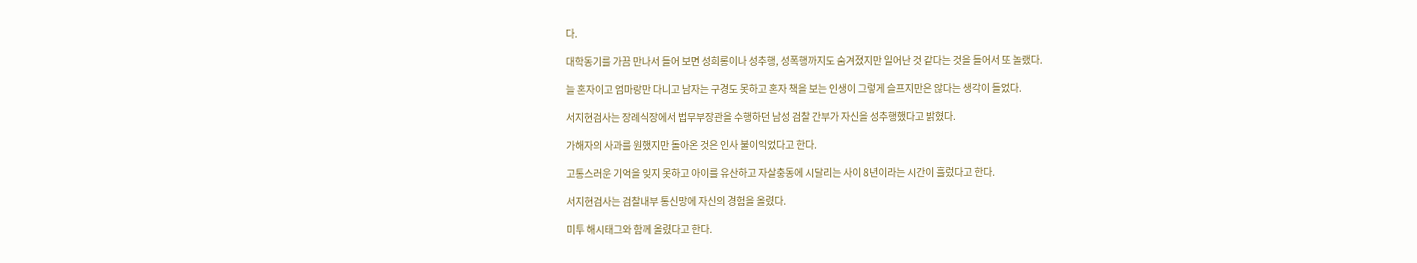다.

대학동기를 가끔 만나서 들어 보면 성희롱이나 성추행, 성폭행까지도 숨겨졌지만 일어난 것 같다는 것을 들어서 또 놀랬다.

늘 혼자이고 엄마랑만 다니고 남자는 구경도 못하고 혼자 책을 보는 인생이 그렇게 슬프지만은 않다는 생각이 들었다.

서지현검사는 장례식장에서 법무부장관을 수행하던 남성 검찰 간부가 자신을 성추행했다고 밝혔다.

가해자의 사과를 원했지만 돌아온 것은 인사 불이익었다고 한다.

고통스러운 기억을 잊지 못하고 아이를 유산하고 자살충동에 시달리는 사이 8년이라는 시간이 흘렀다고 한다.

서지현검사는 검찰내부 통신망에 자신의 경험을 올렸다.

미투 해시태그와 함께 올렸다고 한다.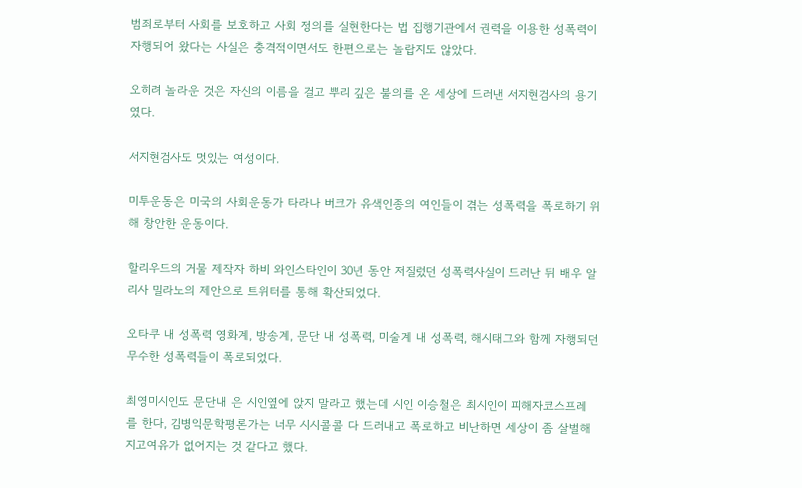범죄로부터 사회를 보호하고 사회 정의를 실현한다는 법 집행기관에서 권력을 이용한 성폭력이 자행되어 왔다는 사실은 충격적이면서도 한편으로는 놀랍지도 않았다.

오히려 놀라운 것은 자신의 이름을 걸고 뿌리 깊은 불의를 온 세상에 드러낸 서지현검사의 용기였다.

서지현검사도 멋있는 여성이다.

미투운동은 미국의 사회운동가 타라나 버크가 유색인종의 여인들이 겪는 성폭력을 폭로하기 위해 창안한 운동이다.

할리우드의 거물 제작자 하비 와인스타인이 30년 동안 저질렀던 성폭력사실이 드러난 뒤 배우 알리사 밀라노의 제안으로 트위터를 통해 확산되었다.

오타쿠 내 성폭력 영화계, 방송계, 문단 내 성폭력, 미술계 내 성폭력, 해시태그와 함께 자행되던 무수한 성폭력들이 폭로되었다.

최영미시인도 문단내 은 시인옆에 앉지 말라고 했는데 시인 이승철은 최시인이 피해자코스프레를 한다, 김병익문학평론가는 너무 시시콜콜 다 드러내고 폭로하고 비난하면 세상이 좀 살벌해지고여유가 없어지는 것 같다고 했다.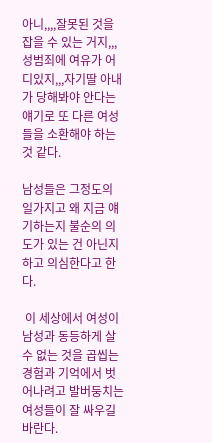아니,,,,잘못된 것을 잡을 수 있는 거지,,,성범죄에 여유가 어디있지,,,자기딸 아내가 당해봐야 안다는 얘기로 또 다른 여성들을 소환해야 하는 것 같다.

남성들은 그정도의 일가지고 왜 지금 얘기하는지 불순의 의도가 있는 건 아닌지 하고 의심한다고 한다.

 이 세상에서 여성이 남성과 동등하게 살 수 없는 것을 곱씹는 경험과 기억에서 벗어나려고 발버둥치는 여성들이 잘 싸우길 바란다.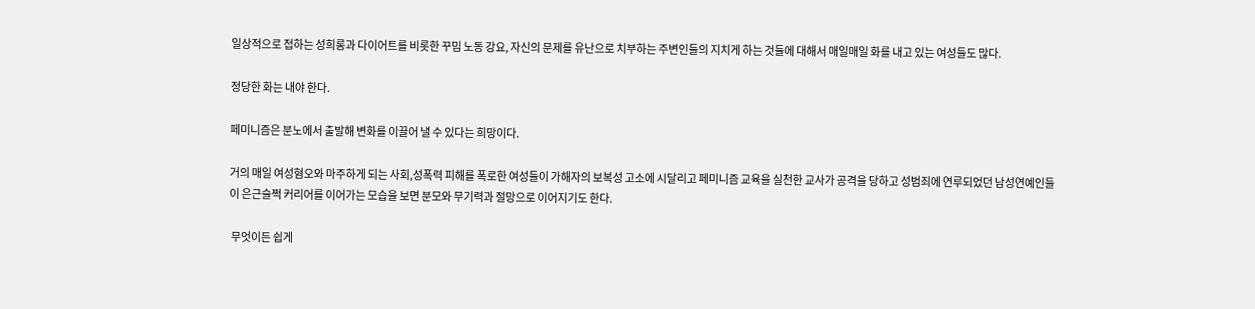일상적으로 접하는 성희롱과 다이어트를 비롯한 꾸밈 노동 강요, 자신의 문제를 유난으로 치부하는 주변인들의 지치게 하는 것들에 대해서 매일매일 화를 내고 있는 여성들도 많다.

정당한 화는 내야 한다.

페미니즘은 분노에서 출발해 변화를 이끌어 낼 수 있다는 희망이다.

거의 매일 여성혐오와 마주하게 되는 사회,성폭력 피해를 폭로한 여성들이 가해자의 보복성 고소에 시달리고 페미니즘 교육을 실천한 교사가 공격을 당하고 성범죄에 연루되었던 남성연예인들이 은근슬쩍 커리어를 이어가는 모습을 보면 분모와 무기력과 절망으로 이어지기도 한다.

 무엇이든 쉽게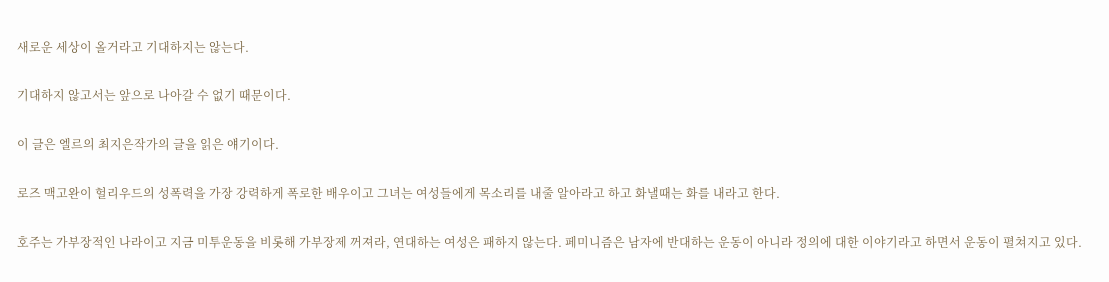새로운 세상이 올거라고 기대하지는 않는다.

기대하지 않고서는 앞으로 나아갈 수 없기 때문이다.

이 글은 엘르의 최지은작가의 글을 읽은 얘기이다.

로즈 맥고완이 헐리우드의 성폭력을 가장 강력하게 폭로한 배우이고 그녀는 여성들에게 목소리를 내줄 알아라고 하고 화낼때는 화를 내라고 한다.

호주는 가부장적인 나라이고 지금 미투운동을 비롯해 가부장제 꺼져라, 연대하는 여성은 패하지 않는다. 페미니즘은 남자에 반대하는 운동이 아니라 정의에 대한 이야기라고 하면서 운동이 펼쳐지고 있다.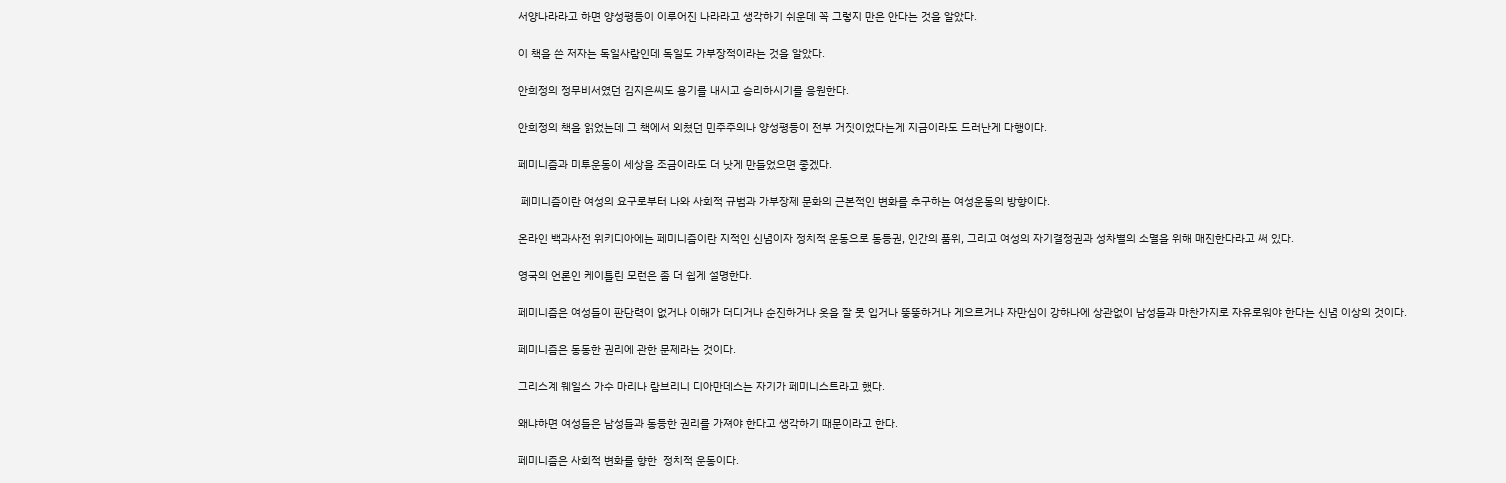서양나라라고 하면 양성평등이 이루어진 나라라고 생각하기 쉬운데 꼭 그렇지 만은 안다는 것을 알았다.

이 책을 쓴 저자는 독일사람인데 독일도 가부장적이라는 것을 알았다.

안희정의 정무비서였던 김지은씨도 용기를 내시고 승리하시기를 응원한다.

안희정의 책을 읽었는데 그 책에서 외쳤던 민주주의나 양성평등이 전부 거짓이었다는게 지금이라도 드러난게 다행이다.

페미니즘과 미투운동이 세상을 조금이라도 더 낫게 만들었으면 좋겠다.

 페미니즘이란 여성의 요구로부터 나와 사회적 규범과 가부장제 문화의 근본적인 변화를 추구하는 여성운동의 방향이다.

온라인 백과사전 위키디아에는 페미니즘이란 지적인 신념이자 정치적 운동으로 동등권, 인간의 품위, 그리고 여성의 자기결정권과 성차별의 소멸을 위해 매진한다라고 써 있다.

영국의 언론인 케이틀린 모런은 좀 더 쉽게 설명한다.

페미니즘은 여성들이 판단력이 없거나 이해가 더디거나 순진하거나 옷을 잘 못 입거나 뚱뚱하거나 게으르거나 자만심이 강하나에 상관없이 남성들과 마찬가지로 자유로워야 한다는 신념 이상의 것이다.

페미니즘은 동동한 권리에 관한 문제라는 것이다.

그리스계 웨일스 가수 마리나 람브리니 디아만데스는 자기가 페미니스트라고 했다.

왜냐하면 여성들은 남성들과 동등한 권리를 가져야 한다고 생각하기 때문이라고 한다.

페미니즘은 사회적 변화를 향한  정치적 운동이다.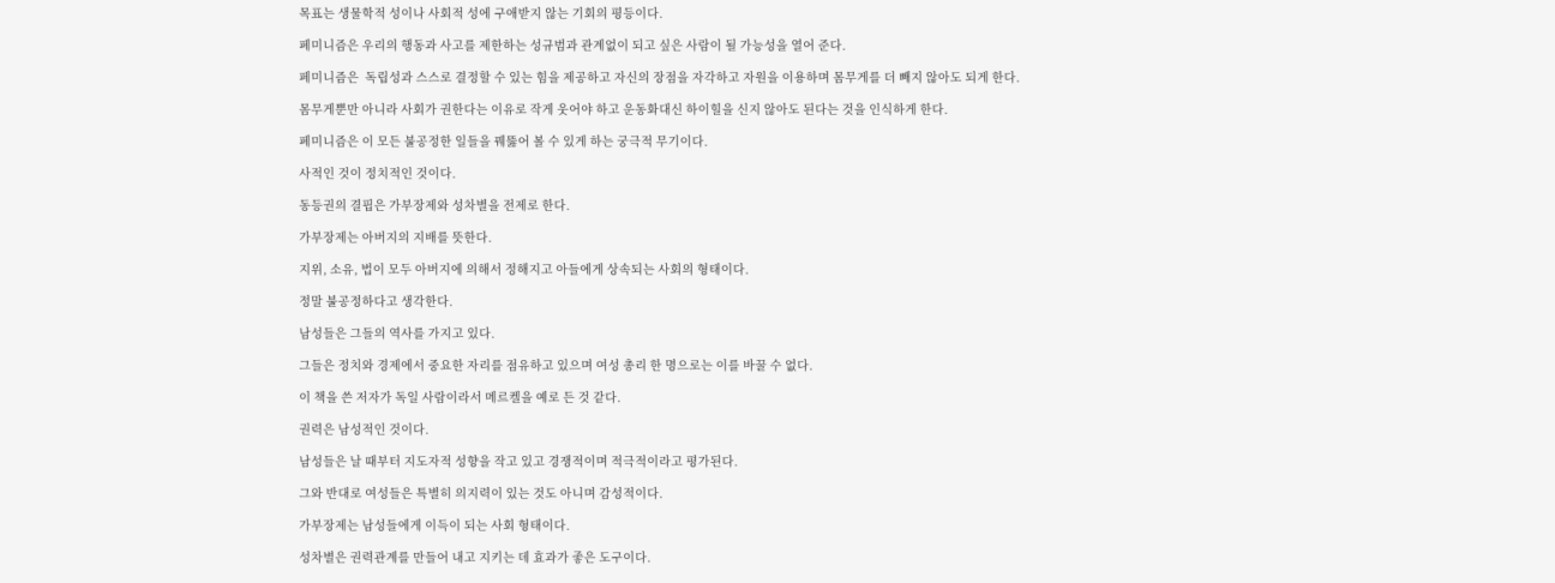목표는 생물학적 성이나 사회적 성에 구애받지 않는 기회의 평등이다.

페미니즘은 우리의 행동과 사고를 제한하는 성규범과 관계없이 되고 싶은 사람이 될 가능성을 열어 준다.

페미니즘은  독립성과 스스로 결정할 수 있는 힘을 제공하고 자신의 장점을 자각하고 자원을 이용하며 몸무게를 더 빼지 않아도 되게 한다.

몸무게뿐만 아니라 사회가 권한다는 이유로 작게 웃어야 하고 운동화대신 하이힐을 신지 않아도 된다는 것을 인식하게 한다.

페미니즘은 이 모든 불공정한 일들을 꿰뚫어 볼 수 있게 하는 궁극적 무기이다.

사적인 것이 정치적인 것이다.

동등권의 결핍은 가부장제와 성차별을 전제로 한다.

가부장제는 아버지의 지배를 뜻한다.

지위, 소유, 법이 모두 아버지에 의해서 정해지고 아들에게 상속되는 사회의 형태이다.

정말 불공정하다고 생각한다.

남성들은 그들의 역사를 가지고 있다.

그들은 정치와 경제에서 중요한 자리를 점유하고 있으며 여성 총리 한 명으로는 이를 바꿀 수 없다.

이 책을 쓴 저자가 독일 사람이라서 메르켈을 예로 든 것 같다.

권력은 남성적인 것이다.

남성들은 날 때부터 지도자적 성향을 작고 있고 경쟁적이며 적극적이라고 평가된다.

그와 반대로 여성들은 특별히 의지력이 있는 것도 아니며 감성적이다.

가부장제는 남성들에게 이득이 되는 사회 형태이다.

성차별은 권력관계를 만들어 내고 지키는 데 효과가 좋은 도구이다.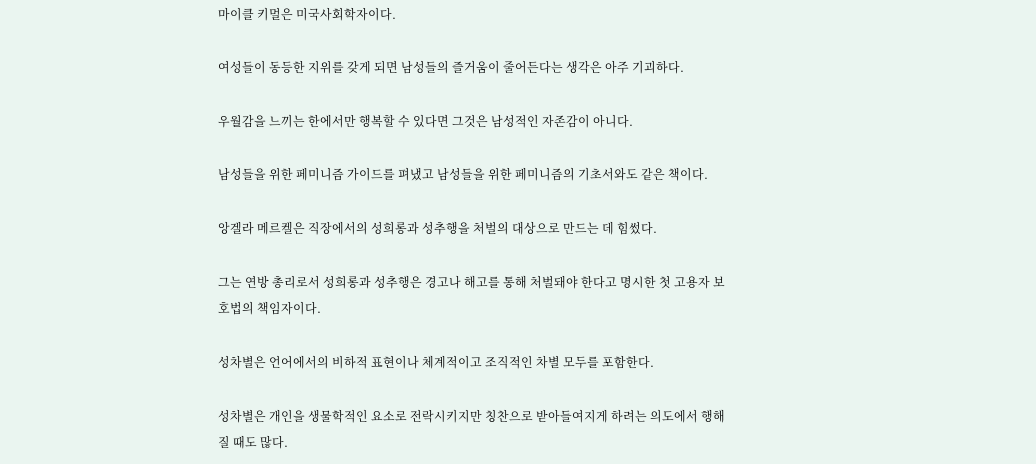마이클 키멀은 미국사회학자이다.

여성들이 동등한 지위를 갖게 되면 남성들의 즐거움이 줄어든다는 생각은 아주 기괴하다.

우월감을 느끼는 한에서만 행복할 수 있다면 그것은 남성적인 자존감이 아니다.

남성들을 위한 페미니즘 가이드를 펴냈고 남성들을 위한 페미니즘의 기초서와도 같은 책이다.

앙겔라 메르켈은 직장에서의 성희롱과 성추행을 처벌의 대상으로 만드는 데 힘썼다.

그는 연방 총리로서 성희롱과 성추행은 경고나 해고를 통해 처벌돼야 한다고 명시한 첫 고용자 보호법의 책임자이다.

성차별은 언어에서의 비하적 표현이나 체계적이고 조직적인 차별 모두를 포함한다.

성차별은 개인을 생물학적인 요소로 전락시키지만 칭찬으로 받아들여지게 하려는 의도에서 행해질 때도 많다.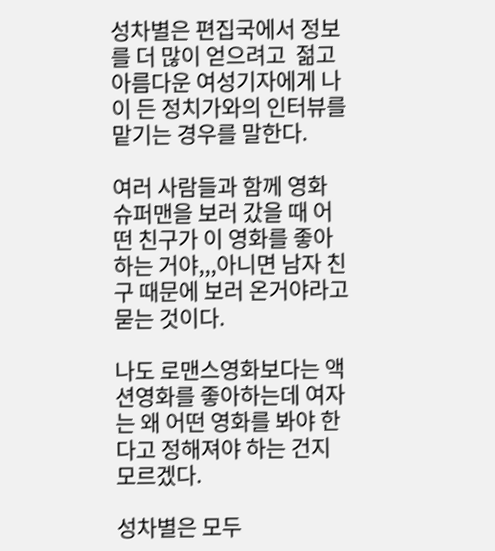성차별은 편집국에서 정보를 더 많이 얻으려고  젊고 아름다운 여성기자에게 나이 든 정치가와의 인터뷰를 맡기는 경우를 말한다.

여러 사람들과 함께 영화 슈퍼맨을 보러 갔을 때 어떤 친구가 이 영화를 좋아하는 거야,,,아니면 남자 친구 때문에 보러 온거야라고 묻는 것이다.

나도 로맨스영화보다는 액션영화를 좋아하는데 여자는 왜 어떤 영화를 봐야 한다고 정해져야 하는 건지 모르겠다.

성차별은 모두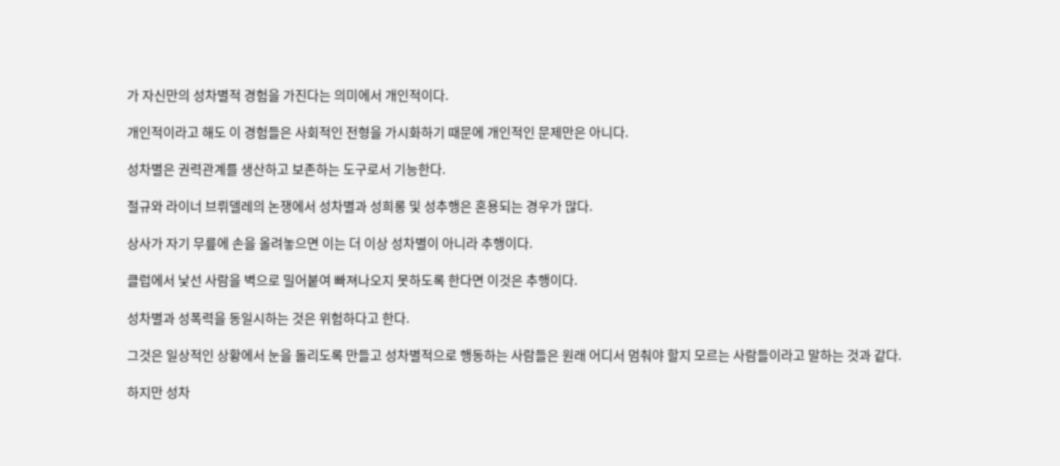가 자신만의 성차별적 경험을 가진다는 의미에서 개인적이다.

개인적이라고 해도 이 경험들은 사회적인 전형을 가시화하기 때문에 개인적인 문제만은 아니다.

성차별은 권력관계를 생산하고 보존하는 도구로서 기능한다.

절규와 라이너 브뤼델레의 논쟁에서 성차별과 성희롱 및 성추행은 혼용되는 경우가 많다.

상사가 자기 무릎에 손을 올려놓으면 이는 더 이상 성차별이 아니라 추행이다.

클럽에서 낯선 사람을 벽으로 밀어붙여 빠져나오지 못하도록 한다면 이것은 추행이다.

성차별과 성폭력을 동일시하는 것은 위험하다고 한다.

그것은 일상적인 상황에서 눈을 돌리도록 만들고 성차별적으로 행동하는 사람들은 원래 어디서 멈춰야 할지 모르는 사람들이라고 말하는 것과 같다.

하지만 성차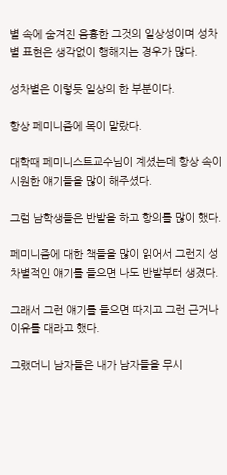별 속에 숨겨진 음흉한 그것의 일상성이며 성차별 표현은 생각없이 행해지는 경우가 많다.

성차별은 이렇듯 일상의 한 부분이다.

항상 페미니즘에 목이 말랐다.

대학때 페미니스트교수님이 계셨는데 항상 속이 시원한 얘기들을 많이 해주셨다.

그럼 남학생들은 반발을 하고 항의를 많이 했다.

페미니즘에 대한 책들을 많이 읽어서 그런지 성차별적인 얘기를 들으면 나도 반발부터 생겼다.

그래서 그런 얘기를 들으면 따지고 그런 근거나 이유를 대라고 했다.

그랬더니 남자들은 내가 남자들을 무시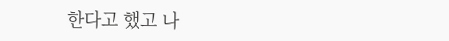한다고 했고 나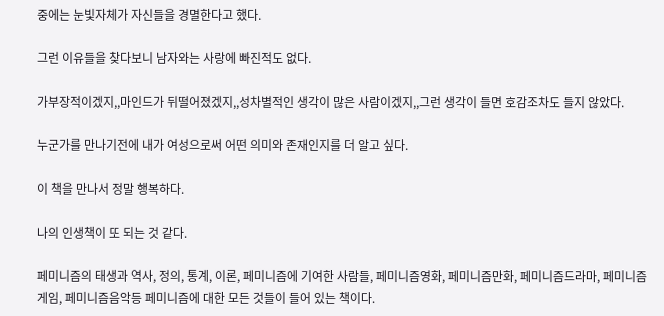중에는 눈빛자체가 자신들을 경멸한다고 했다.

그런 이유들을 찾다보니 남자와는 사랑에 빠진적도 없다.

가부장적이겠지,,마인드가 뒤떨어졌겠지,,성차별적인 생각이 많은 사람이겠지,,그런 생각이 들면 호감조차도 들지 않았다.

누군가를 만나기전에 내가 여성으로써 어떤 의미와 존재인지를 더 알고 싶다.

이 책을 만나서 정말 행복하다.

나의 인생책이 또 되는 것 같다.

페미니즘의 태생과 역사, 정의, 통계, 이론, 페미니즘에 기여한 사람들, 페미니즘영화, 페미니즘만화, 페미니즘드라마, 페미니즘게임, 페미니즘음악등 페미니즘에 대한 모든 것들이 들어 있는 책이다.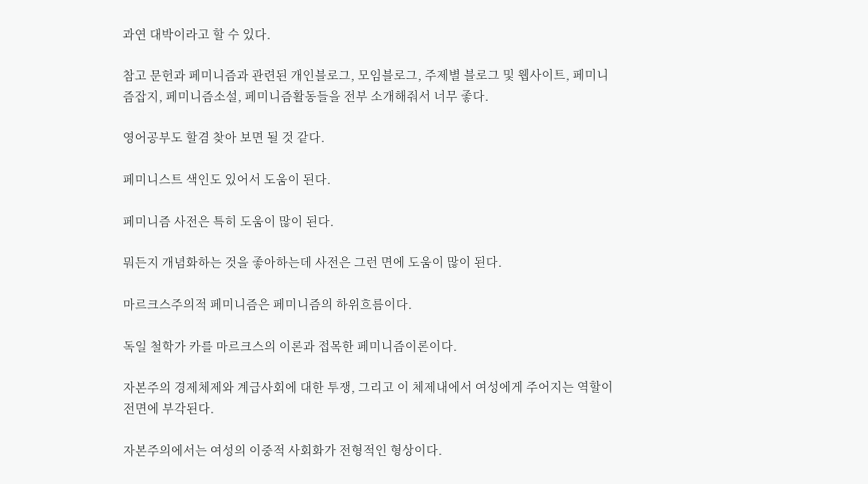과연 대박이라고 할 수 있다.

참고 문헌과 페미니즘과 관련된 개인블로그, 모임블로그, 주제별 블로그 및 웹사이트, 페미니즘잡지, 페미니즘소설, 페미니즘활동들을 전부 소개해줘서 너무 좋다.

영어공부도 할겸 찾아 보면 될 것 같다.

페미니스트 색인도 있어서 도움이 된다.

페미니즘 사전은 특히 도움이 많이 된다.

뭐든지 개념화하는 것을 좋아하는데 사전은 그런 면에 도움이 많이 된다.

마르크스주의적 페미니즘은 페미니즘의 하위흐름이다.

독일 철학가 카를 마르크스의 이론과 접목한 페미니즘이론이다.

자본주의 경제체제와 계급사회에 대한 투쟁, 그리고 이 체제내에서 여성에게 주어지는 역할이 전면에 부각된다.

자본주의에서는 여성의 이중적 사회화가 전형적인 형상이다.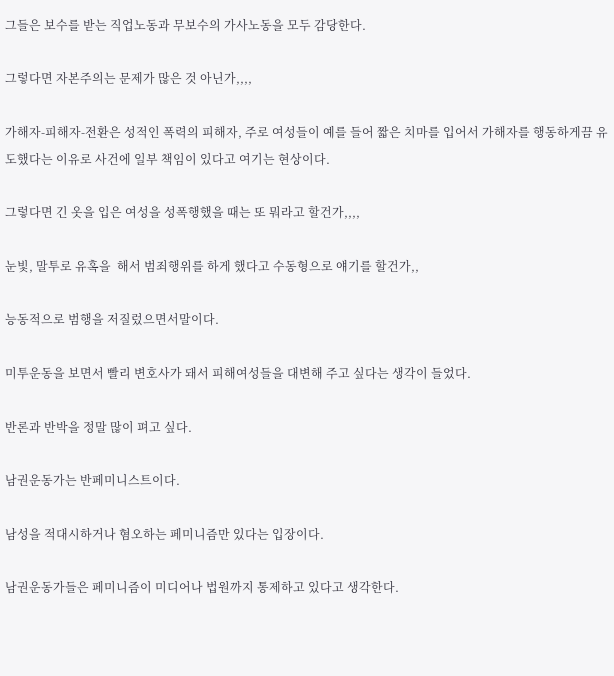그들은 보수를 받는 직업노동과 무보수의 가사노동을 모두 감당한다.

그렇다면 자본주의는 문제가 많은 것 아닌가,,,,

가해자-피해자-전환은 성적인 폭력의 피해자, 주로 여성들이 예를 들어 짧은 치마를 입어서 가해자를 행동하게끔 유도했다는 이유로 사건에 일부 책임이 있다고 여기는 현상이다.

그렇다면 긴 옷을 입은 여성을 성폭행했을 때는 또 뭐라고 할건가,,,,

눈빛, 말투로 유혹을  해서 범죄행위를 하게 했다고 수동형으로 얘기를 할건가,,

능동적으로 범행을 저질렀으면서말이다.

미투운동을 보면서 빨리 변호사가 돼서 피해여성들을 대변해 주고 싶다는 생각이 들었다.

반론과 반박을 정말 많이 펴고 싶다.

남권운동가는 반페미니스트이다.

남성을 적대시하거나 혐오하는 페미니즘만 있다는 입장이다.

남권운동가들은 페미니즘이 미디어나 법원까지 통제하고 있다고 생각한다.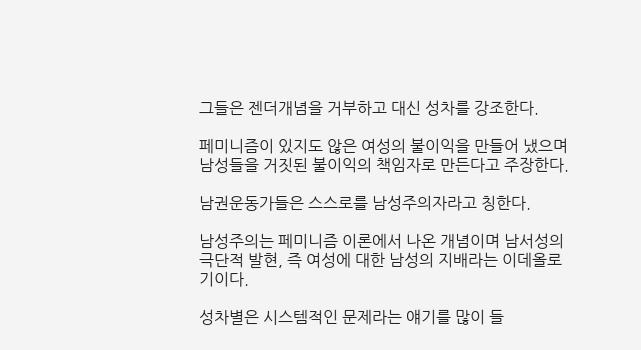그들은 젠더개념을 거부하고 대신 성차를 강조한다.

페미니즘이 있지도 않은 여성의 불이익을 만들어 냈으며 남성들을 거짓된 불이익의 책임자로 만든다고 주장한다.

남권운동가들은 스스로를 남성주의자라고 칭한다.

남성주의는 페미니즘 이론에서 나온 개념이며 남서성의 극단적 발현, 즉 여성에 대한 남성의 지배라는 이데올로기이다.

성차별은 시스템적인 문제라는 얘기를 많이 들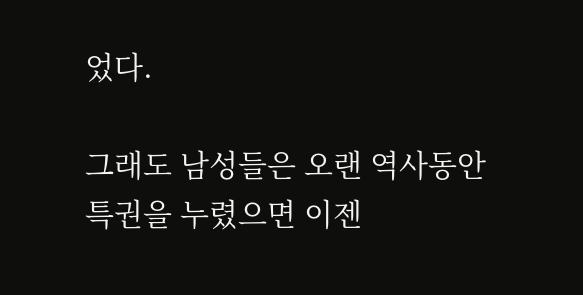었다.

그래도 남성들은 오랜 역사동안 특권을 누렸으면 이젠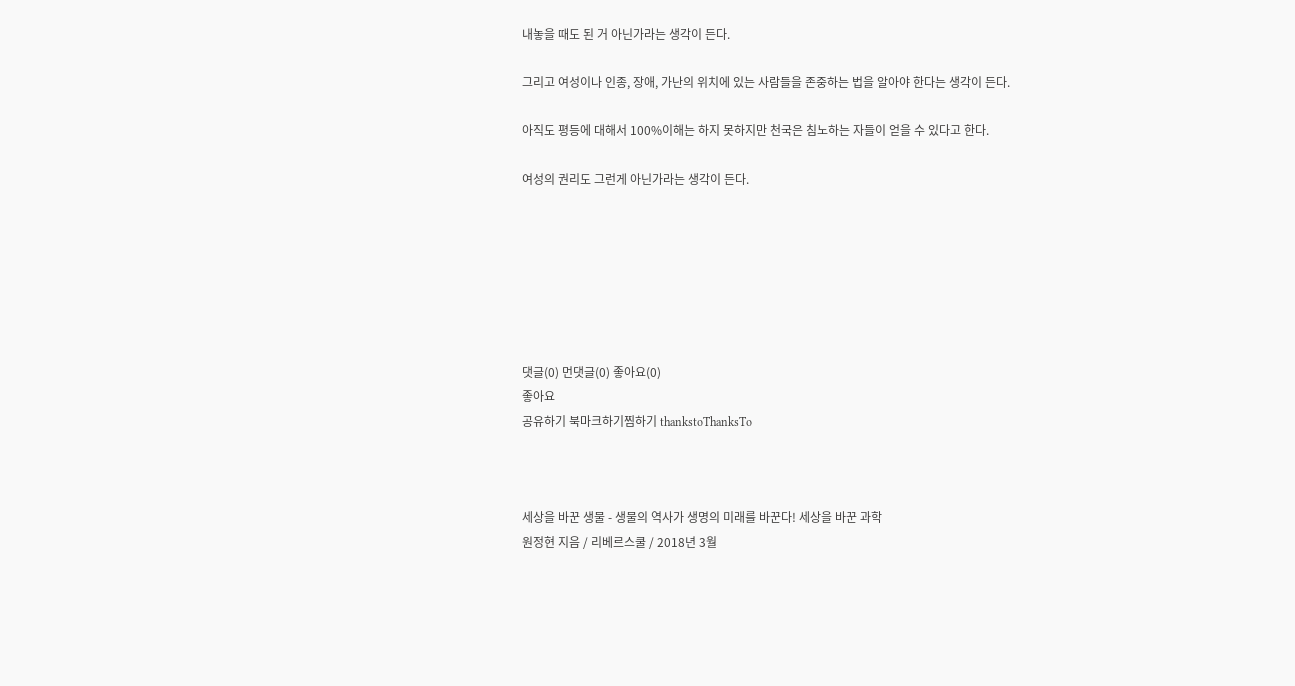내놓을 때도 된 거 아닌가라는 생각이 든다.

그리고 여성이나 인종, 장애, 가난의 위치에 있는 사람들을 존중하는 법을 알아야 한다는 생각이 든다.

아직도 평등에 대해서 100%이해는 하지 못하지만 천국은 침노하는 자들이 얻을 수 있다고 한다.

여성의 권리도 그런게 아닌가라는 생각이 든다.







댓글(0) 먼댓글(0) 좋아요(0)
좋아요
공유하기 북마크하기찜하기 thankstoThanksTo



세상을 바꾼 생물 - 생물의 역사가 생명의 미래를 바꾼다! 세상을 바꾼 과학
원정현 지음 / 리베르스쿨 / 2018년 3월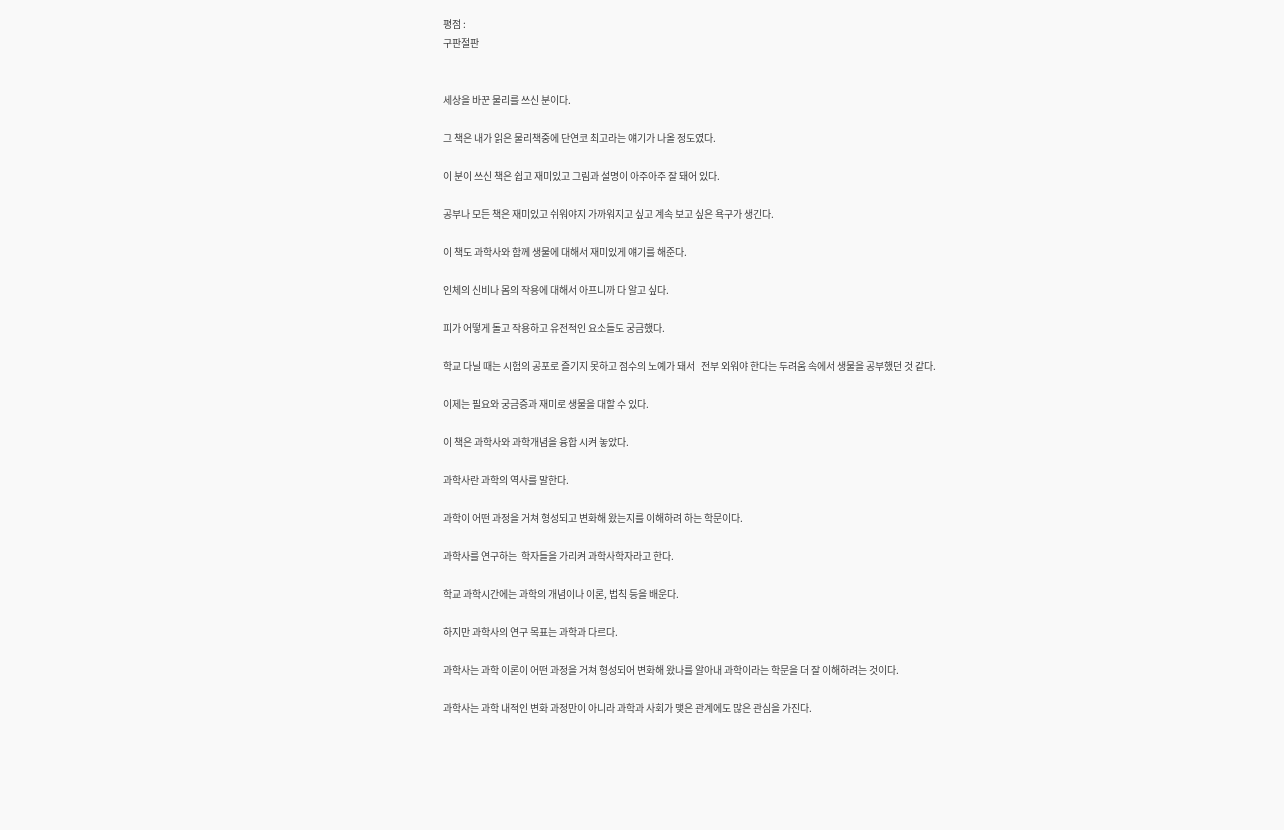평점 :
구판절판


세상을 바꾼 물리를 쓰신 분이다.

그 책은 내가 읽은 물리책중에 단연코 최고라는 얘기가 나올 정도였다.

이 분이 쓰신 책은 쉽고 재미있고 그림과 설명이 아주아주 잘 돼어 있다.

공부나 모든 책은 재미있고 쉬워야지 가까워지고 싶고 계속 보고 싶은 욕구가 생긴다.

이 책도 과학사와 함께 생물에 대해서 재미있게 얘기를 해준다.

인체의 신비나 몸의 작용에 대해서 아프니까 다 알고 싶다.

피가 어떻게 돌고 작용하고 유전적인 요소들도 궁금했다.

학교 다닐 때는 시험의 공포로 즐기지 못하고 점수의 노예가 돼서   전부 외워야 한다는 두려움 속에서 생물을 공부했던 것 같다.

이제는 필요와 궁금증과 재미로 생물을 대할 수 있다.

이 책은 과학사와 과학개념을 융합 시켜 놓았다.

과학사란 과학의 역사를 말한다.

과학이 어떤 과정을 거쳐 형성되고 변화해 왔는지를 이해하려 하는 학문이다.

과학사를 연구하는  학자들을 가리켜 과학사학자라고 한다.

학교 과학시간에는 과학의 개념이나 이론, 법칙 등을 배운다.

하지만 과학사의 연구 목표는 과학과 다르다.

과학사는 과학 이론이 어떤 과정을 거쳐 형성되어 변화해 왔나를 알아내 과학이라는 학문을 더 잘 이해하려는 것이다.

과학사는 과학 내적인 변화 과정만이 아니라 과학과 사회가 맺은 관계에도 많은 관심을 가진다.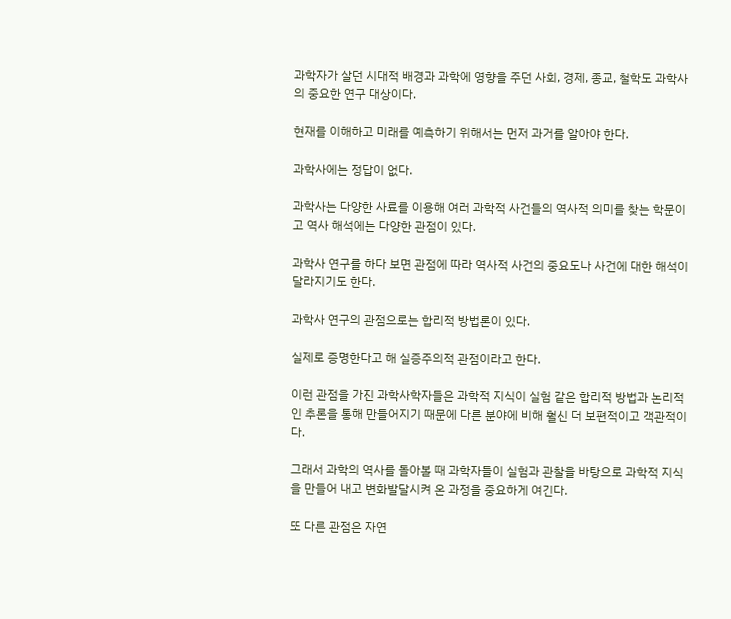과학자가 살던 시대적 배경과 과학에 영향을 주던 사회, 경제, 종교, 철학도 과학사의 중요한 연구 대상이다.

현재를 이해하고 미래를 예측하기 위해서는 먼저 과거를 알아야 한다.

과학사에는 정답이 없다.

과학사는 다양한 사료를 이용해 여러 과학적 사건들의 역사적 의미를 찾는 학문이고 역사 해석에는 다양한 관점이 있다.

과학사 연구를 하다 보면 관점에 따라 역사적 사건의 중요도나 사건에 대한 해석이 달라지기도 한다.

과학사 연구의 관점으로는 합리적 방법론이 있다.

실제로 증명한다고 해 실증주의적 관점이라고 한다.

이런 관점을 가진 과학사학자들은 과학적 지식이 실험 같은 합리적 방법과 논리적인 추론을 통해 만들어지기 때문에 다른 분야에 비해 훨신 더 보편적이고 객관적이다.

그래서 과학의 역사를 돌아볼 때 과학자들이 실험과 관찰을 바탕으로 과학적 지식을 만들어 내고 변화발달시켜 온 과정을 중요하게 여긴다.

또 다른 관점은 자연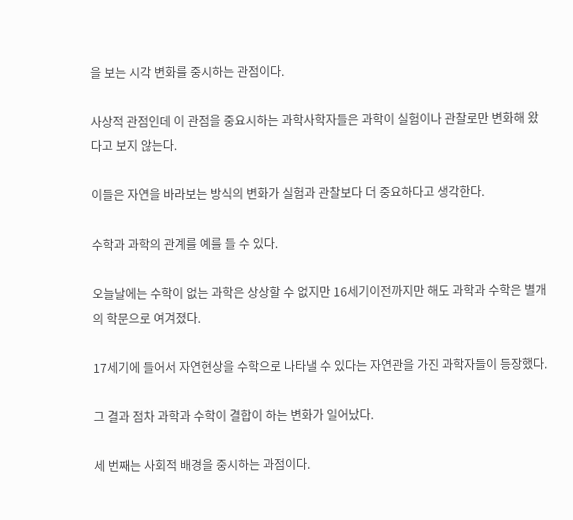을 보는 시각 변화를 중시하는 관점이다.

사상적 관점인데 이 관점을 중요시하는 과학사학자들은 과학이 실험이나 관찰로만 변화해 왔다고 보지 않는다.

이들은 자연을 바라보는 방식의 변화가 실험과 관찰보다 더 중요하다고 생각한다.

수학과 과학의 관계를 예를 들 수 있다.

오늘날에는 수학이 없는 과학은 상상할 수 없지만 16세기이전까지만 해도 과학과 수학은 별개의 학문으로 여겨졌다.

17세기에 들어서 자연현상을 수학으로 나타낼 수 있다는 자연관을 가진 과학자들이 등장했다.

그 결과 점차 과학과 수학이 결합이 하는 변화가 일어났다.

세 번째는 사회적 배경을 중시하는 과점이다.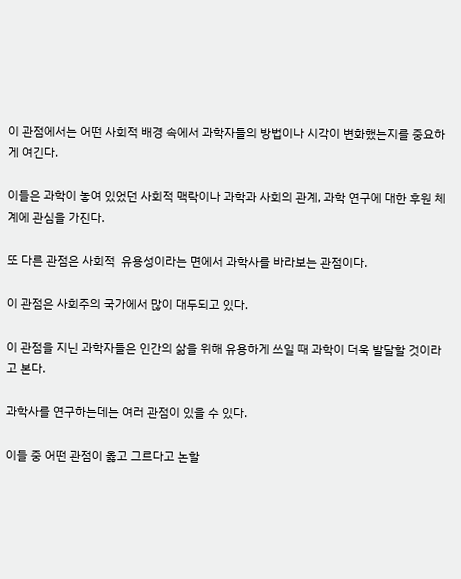이 관점에서는 어떤 사회적 배경 속에서 과학자들의 방법이나 시각이 변화했는지를 중요하게 여긴다.

이들은 과학이 놓여 있었던 사회적 맥락이나 과학과 사회의 관계, 과학 연구에 대한 후원 체계에 관심을 가진다.

또 다른 관점은 사회적  유용성이라는 면에서 과학사를 바라보는 관점이다.

이 관점은 사회주의 국가에서 많이 대두되고 있다.

이 관점을 지닌 과학자들은 인간의 삶을 위해 유용하게 쓰일 때 과학이 더욱 발달할 것이라고 본다.

과학사를 연구하는데는 여러 관점이 있을 수 있다.

이들 중 어떤 관점이 옳고 그르다고 논할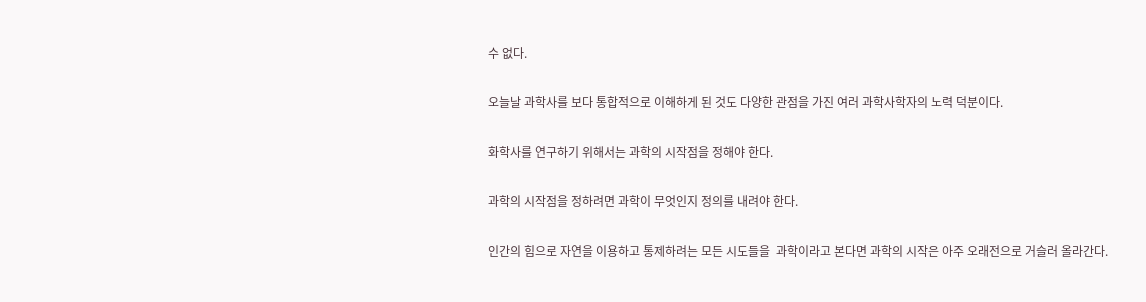수 없다.

오늘날 과학사를 보다 통합적으로 이해하게 된 것도 다양한 관점을 가진 여러 과학사학자의 노력 덕분이다.

화학사를 연구하기 위해서는 과학의 시작점을 정해야 한다.

과학의 시작점을 정하려면 과학이 무엇인지 정의를 내려야 한다.

인간의 힘으로 자연을 이용하고 통제하려는 모든 시도들을  과학이라고 본다면 과학의 시작은 아주 오래전으로 거슬러 올라간다.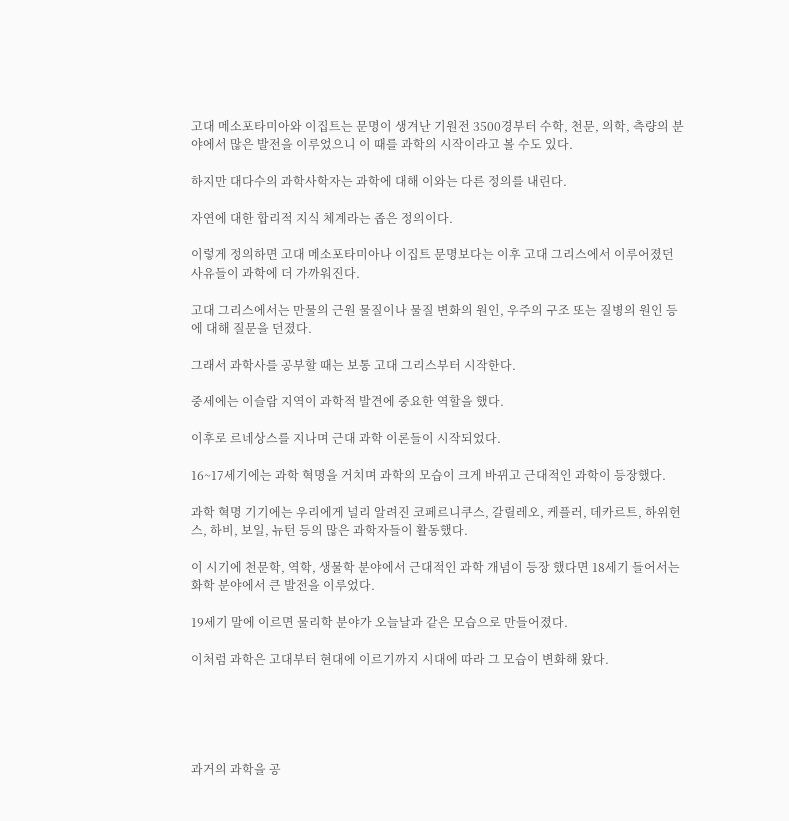고대 메소포타미아와 이집트는 문명이 생겨난 기원전 3500경부터 수학, 천문, 의학, 측량의 분야에서 많은 발전을 이루었으니 이 때를 과학의 시작이라고 볼 수도 있다.

하지만 대다수의 과학사학자는 과학에 대해 이와는 다른 정의를 내린다.

자연에 대한 합리적 지식 체계라는 좁은 정의이다.

이렇게 정의하면 고대 메소포타미아나 이집트 문명보다는 이후 고대 그리스에서 이루어졌던 사유들이 과학에 더 가까워진다.

고대 그리스에서는 만물의 근원 물질이나 물질 변화의 원인, 우주의 구조 또는 질병의 원인 등에 대해 질문을 던졌다.

그래서 과학사를 공부할 때는 보통 고대 그리스부터 시작한다.

중세에는 이슬람 지역이 과학적 발견에 중요한 역할을 했다.

이후로 르네상스를 지나며 근대 과학 이론들이 시작되었다.

16~17세기에는 과학 혁명을 거치며 과학의 모습이 크게 바뀌고 근대적인 과학이 등장했다.

과학 혁명 기기에는 우리에게 널리 알려진 코페르니쿠스, 갈릴레오, 케플러, 데카르트, 하위헌스, 하비, 보일, 뉴턴 등의 많은 과학자들이 활동했다.

이 시기에 천문학, 역학, 생물학 분야에서 근대적인 과학 개념이 등장 했다면 18세기 들어서는 화학 분야에서 큰 발전을 이루었다.

19세기 말에 이르면 물리학 분야가 오늘날과 같은 모습으로 만들어졌다.

이처럼 과학은 고대부터 현대에 이르기까지 시대에 따라 그 모습이 변화해 왔다.





과거의 과학을 공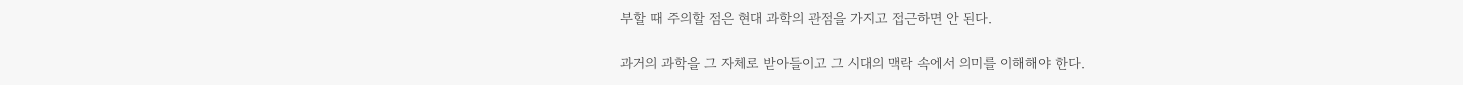부할 때 주의할 점은 현대 과학의 관점을 가지고 접근하면 안 된다.

과거의 과학을 그 자체로 받아들이고 그 시대의 맥락 속에서 의미를 이해해야 한다.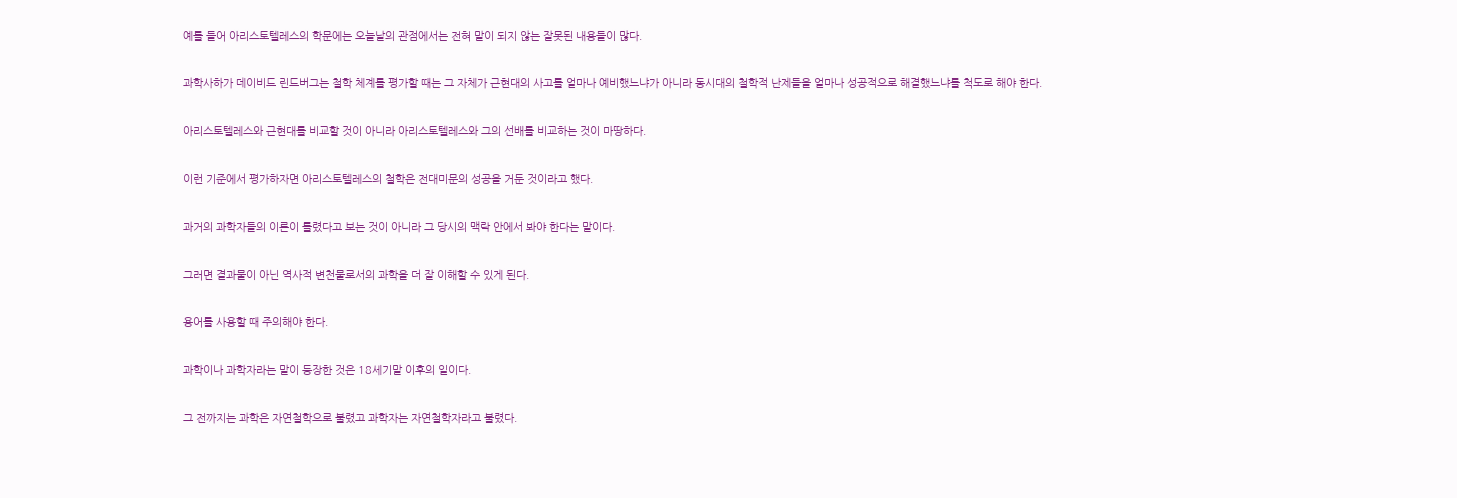예를 들어 아리스토텔레스의 학문에는 오늘날의 관점에서는 전혀 말이 되지 않는 잘못된 내용들이 많다.

과학사하가 데이비드 린드버그는 철학 체계를 평가할 때는 그 자체가 근현대의 사고를 얼마나 예비했느냐가 아니라 동시대의 철학적 난제들을 얼마나 성공적으로 해결했느냐를 척도로 해야 한다.

아리스토텔레스와 근현대를 비교할 것이 아니라 아리스토텔레스와 그의 선배를 비교하는 것이 마땅하다.

이런 기준에서 평가하자면 아리스토텔레스의 철학은 전대미문의 성공을 거둔 것이라고 했다.

과거의 과학자들의 이론이 틀렸다고 보는 것이 아니라 그 당시의 맥락 안에서 봐야 한다는 말이다.

그러면 결과물이 아닌 역사적 변천물로서의 과학을 더 잘 이해할 수 있게 된다.

용어를 사용할 때 주의해야 한다.

과학이나 과학자라는 말이 등장한 것은 18세기말 이후의 일이다.

그 전까지는 과학은 자연철학으로 불렸고 과학자는 자연철학자라고 불렸다.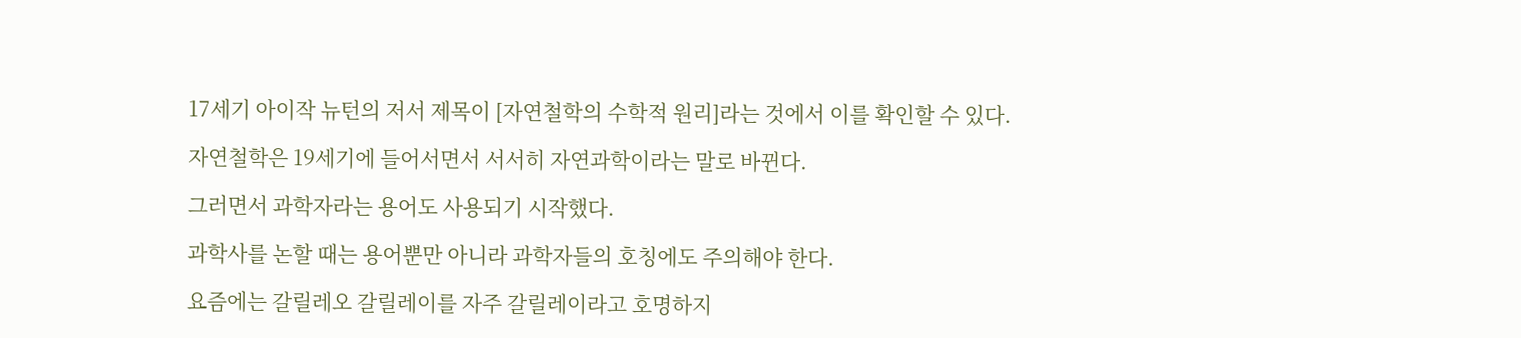17세기 아이작 뉴턴의 저서 제목이 [자연철학의 수학적 원리]라는 것에서 이를 확인할 수 있다.

자연철학은 19세기에 들어서면서 서서히 자연과학이라는 말로 바뀐다.

그러면서 과학자라는 용어도 사용되기 시작했다.

과학사를 논할 때는 용어뿐만 아니라 과학자들의 호칭에도 주의해야 한다.

요즘에는 갈릴레오 갈릴레이를 자주 갈릴레이라고 호명하지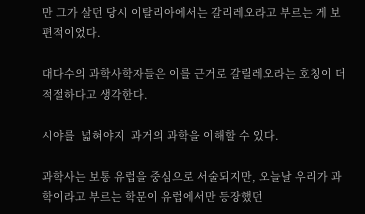만 그가 살던 당시 이탈리아에서는 갈리레오라고 부르는 게 보편적이었다.

대다수의 과학사학자들은 이를 근거로 갈릴레오라는 호칭이 더 적절하다고 생각한다.

시야를  넓혀야지  과거의 과학을 이해할 수 있다.

과학사는 보통 유럽을 중심으로 서술되지만, 오늘날 우리가 과학이라고 부르는 학문이 유럽에서만 등장했던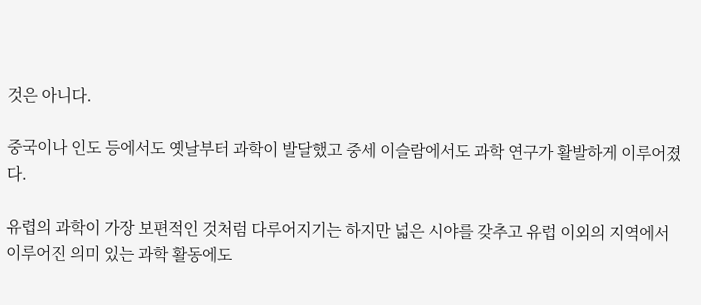것은 아니다.

중국이나 인도 등에서도 옛날부터 과학이 발달했고 중세 이슬람에서도 과학 연구가 활발하게 이루어졌다.

유렵의 과학이 가장 보편적인 것처럼 다루어지기는 하지만 넓은 시야를 갖추고 유럽 이외의 지역에서 이루어진 의미 있는 과학 활동에도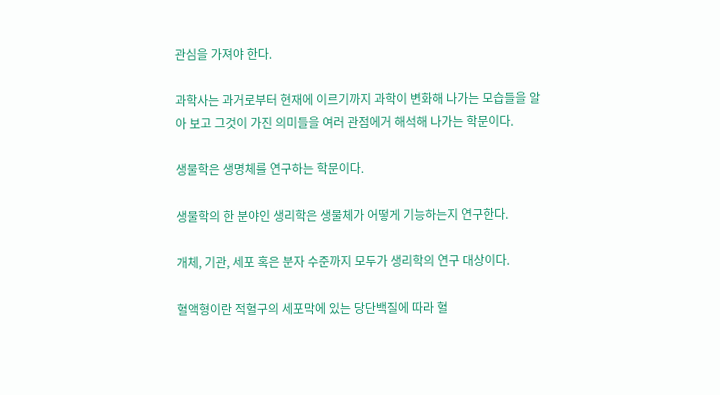관심을 가져야 한다.

과학사는 과거로부터 현재에 이르기까지 과학이 변화해 나가는 모습들을 알아 보고 그것이 가진 의미들을 여러 관점에거 해석해 나가는 학문이다.

생물학은 생명체를 연구하는 학문이다.

생물학의 한 분야인 생리학은 생물체가 어떻게 기능하는지 연구한다.

개체, 기관, 세포 혹은 분자 수준까지 모두가 생리학의 연구 대상이다.

혈액형이란 적혈구의 세포막에 있는 당단백질에 따라 혈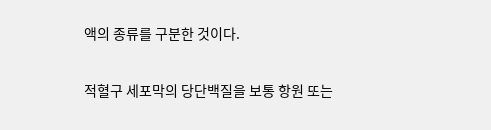액의 종류를 구분한 것이다.

적혈구 세포막의 당단백질을 보통 항원 또는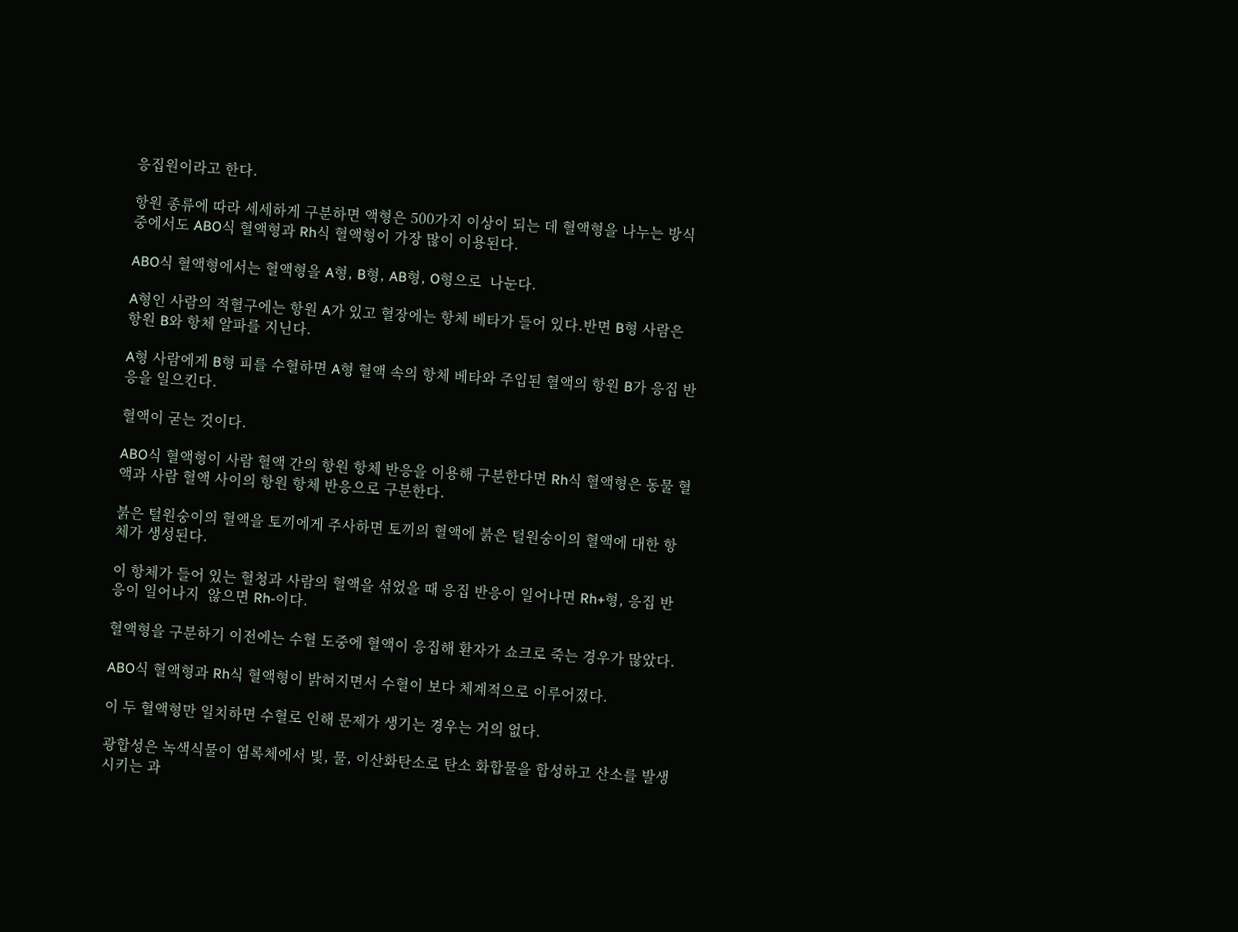응집원이라고 한다.

항원 종류에 따라 세세하게 구분하면 액형은 500가지 이상이 되는 데 혈액형을 나누는 방식 중에서도 ABO식 혈액형과 Rh식 혈액형이 가장 많이 이용된다.

ABO식 혈액형에서는 혈액형을 A형, B형, AB형, O형으로  나눈다.

A형인 사람의 적혈구에는 항원 A가 있고 혈장에는 항체 베타가 들어 있다.반면 B형 사람은 항원 B와 항체 알파를 지닌다.

A형 사람에게 B형 피를 수혈하면 A형 혈액 속의 항체 베타와 주입된 혈액의 항원 B가 응집 반응을 일으킨다.

혈액이 굳는 것이다.

ABO식 혈액형이 사람 혈액 간의 항원 항체 반응을 이용해 구분한다면 Rh식 혈액형은 동물 혈액과 사람 혈액 사이의 항원 항체 반응으로 구분한다.

붉은 털원숭이의 혈액을 토끼에게 주사하면 토끼의 혈액에 붉은 털원숭이의 혈액에 대한 항체가 생성된다.

이 항체가 들어 있는 혈청과 사람의 혈액을 섞었을 때 응집 반응이 일어나면 Rh+형, 응집 반응이 일어나지  않으면 Rh-이다.

혈액형을 구분하기 이전에는 수혈 도중에 혈액이 응집해 환자가 쇼크로 죽는 경우가 많았다.

ABO식 혈액형과 Rh식 혈액형이 밝혀지면서 수혈이 보다 체계적으로 이루어졌다.

이 두 혈액형만 일치하면 수혈로 인해 문제가 생기는 경우는 거의 없다.

광합성은 녹색식물이 엽록체에서 빛, 물, 이산화탄소로 탄소 화합물을 합성하고 산소를 발생시키는 과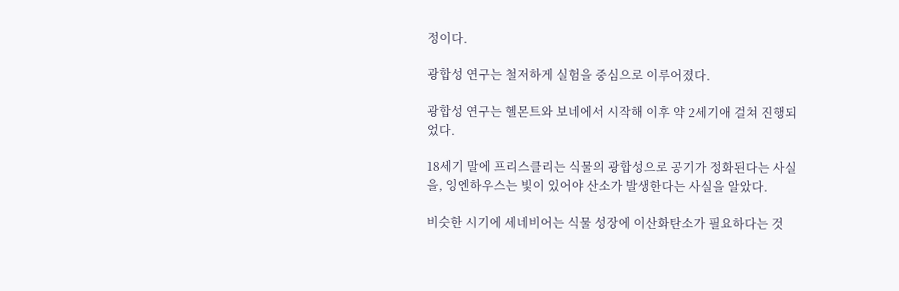정이다.

광합성 연구는 철저하게 실험을 중심으로 이루어졌다.

광합성 연구는 헬몬트와 보네에서 시작해 이후 약 2세기애 걸쳐 진행되었다.

18세기 말에 프리스클리는 식물의 광합성으로 공기가 정화된다는 사실을, 잉엔하우스는 빛이 있어야 산소가 발생한다는 사실을 알았다.

비슷한 시기에 세네비어는 식물 성장에 이산화탄소가 필요하다는 것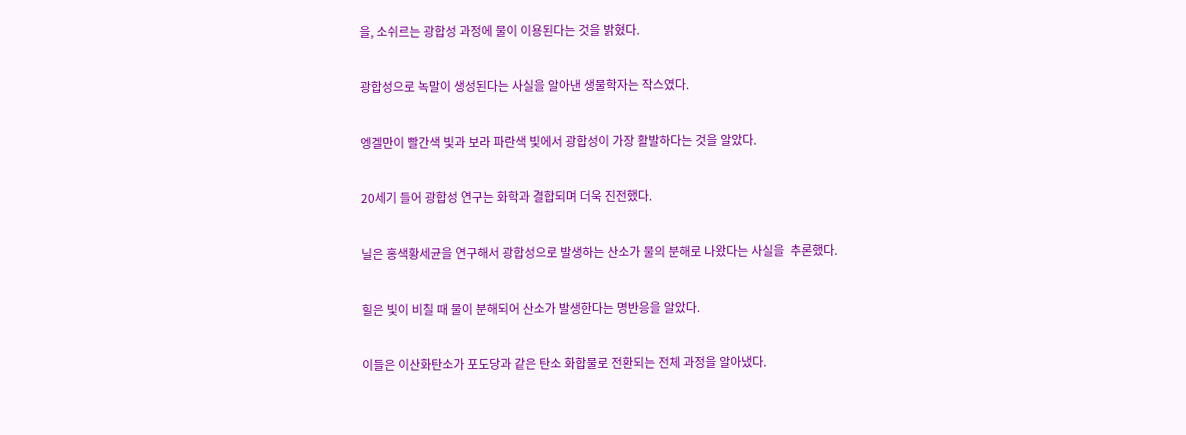을, 소쉬르는 광합성 과정에 물이 이용된다는 것을 밝혔다.

광합성으로 녹말이 생성된다는 사실을 알아낸 생물학자는 작스였다.

엥겔만이 빨간색 빛과 보라 파란색 빛에서 광합성이 가장 활발하다는 것을 알았다.

20세기 들어 광합성 연구는 화학과 결합되며 더욱 진전했다.

닐은 홍색황세균을 연구해서 광합성으로 발생하는 산소가 물의 분해로 나왔다는 사실을  추론했다.

힐은 빛이 비칠 때 물이 분해되어 산소가 발생한다는 명반응을 알았다.

이들은 이산화탄소가 포도당과 같은 탄소 화합물로 전환되는 전체 과정을 알아냈다.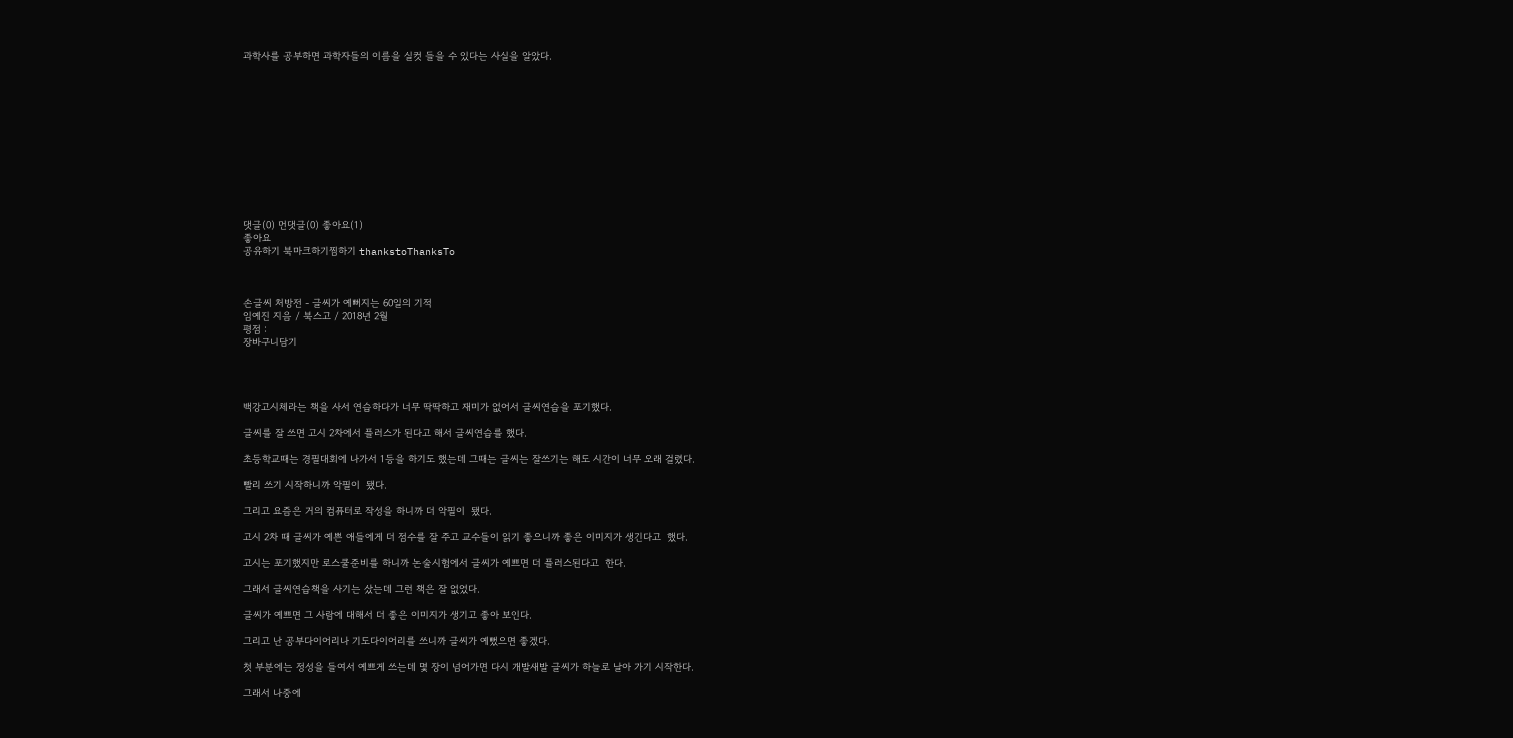과학사를 공부하면 과학자들의 이름을 실컷 들을 수 있다는 사실을 알았다.












댓글(0) 먼댓글(0) 좋아요(1)
좋아요
공유하기 북마크하기찜하기 thankstoThanksTo



손글씨 처방전 - 글씨가 예뻐지는 60일의 기적
임예진 지음 / 북스고 / 2018년 2월
평점 :
장바구니담기




백강고시체라는 책을 사서 연습하다가 너무 딱딱하고 재미가 없어서 글씨연습을 포기했다.

글씨를 잘 쓰면 고시 2차에서 플러스가 된다고 해서 글씨연습를 했다.

초등학교때는 경필대회에 나가서 1등을 하기도 했는데 그때는 글씨는 잘쓰기는 해도 시간이 너무 오래 걸렸다.

빨리 쓰기 시작하니까 악필이  됐다.

그리고 요즘은 거의 컴퓨터로 작성을 하니까 더 악필이  됐다.

고시 2차 때 글씨가 예쁜 애들에게 더 점수를 잘 주고 교수들이 읽기 좋으니까 좋은 이미지가 생긴다고  했다.

고시는 포기했지만 로스쿨준비를 하니까 논술시험에서 글씨가 예쁘면 더 플러스된다고  한다.

그래서 글씨연습책을 사기는 샀는데 그런 책은 잘 없었다.

글씨가 예쁘면 그 사람에 대해서 더 좋은 이미지가 생기고 좋아 보인다.

그리고 난 공부다이어리나 기도다이어리를 쓰니까 글씨가 예뻤으면 좋겠다.

첫 부분에는 정성을 들여서 예쁘게 쓰는데 몇 장이 넘어가면 다시 개발새발 글씨가 하늘로 날아 가기 시작한다.

그래서 나중에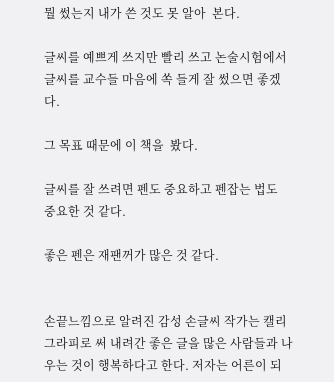뭘 썼는지 내가 쓴 것도 못 알아  본다.

글씨를 예쁘게 쓰지만 빨리 쓰고 논술시험에서 글씨를 교수들 마음에 쏙 들게 잘 썼으면 좋겠다.

그 목표 때문에 이 책을  봤다.

글씨를 잘 쓰려면 펜도 중요하고 펜잡는 법도  중요한 것 같다.

좋은 펜은 재팬꺼가 많은 것 같다.


손끝느낌으로 알려진 감성 손글씨 작가는 캘리그라피로 써 내려간 좋은 글을 많은 사람들과 나우는 것이 행복하다고 한다. 저자는 어른이 되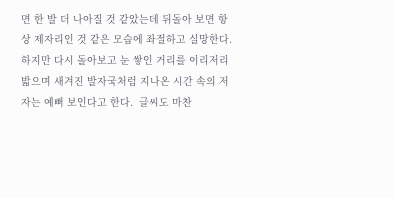면 한 발 더 나아질 것 같았는데 뒤돌아 보면 항상 제자리인 것 같은 모습에 좌절하고 실망한다. 하지만 다시 돌아보고 눈 쌓인 거리를 이리저리 밟으며 새겨진 발자국처럼 지나온 시간 속의 저자는 예뻐 보인다고 한다.  글씨도 마찬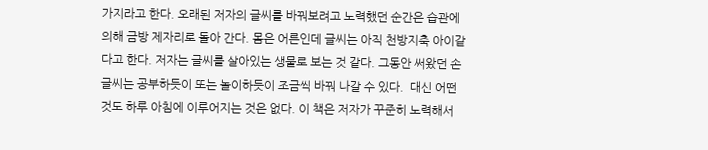가지라고 한다. 오래된 저자의 글씨를 바꿔보려고 노력했던 순간은 습관에 의해 금방 제자리로 돌아 간다. 몸은 어른인데 글씨는 아직 천방지축 아이같다고 한다. 저자는 글씨를 살아있는 생물로 보는 것 같다. 그동안 써왔던 손글씨는 공부하듯이 또는 놀이하듯이 조금씩 바꿔 나갈 수 있다.  대신 어떤 것도 하루 아침에 이루어지는 것은 없다. 이 책은 저자가 꾸준히 노력해서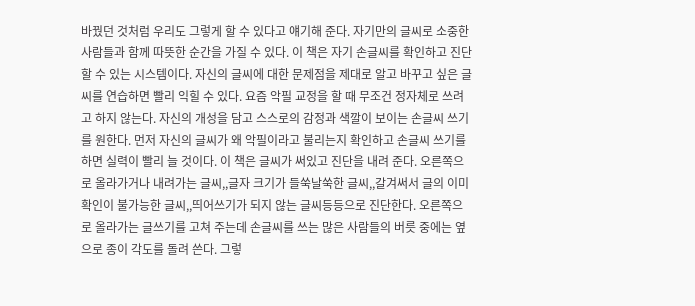바꿨던 것처럼 우리도 그렇게 할 수 있다고 얘기해 준다. 자기만의 글씨로 소중한 사람들과 함께 따뜻한 순간을 가질 수 있다. 이 책은 자기 손글씨를 확인하고 진단할 수 있는 시스템이다. 자신의 글씨에 대한 문제점을 제대로 알고 바꾸고 싶은 글씨를 연습하면 빨리 익힐 수 있다. 요즘 악필 교정을 할 때 무조건 정자체로 쓰려고 하지 않는다. 자신의 개성을 담고 스스로의 감정과 색깔이 보이는 손글씨 쓰기를 원한다. 먼저 자신의 글씨가 왜 악필이라고 불리는지 확인하고 손글씨 쓰기를 하면 실력이 빨리 늘 것이다. 이 책은 글씨가 써있고 진단을 내려 준다. 오른쪽으로 올라가거나 내려가는 글씨,,글자 크기가 들쑥날쑥한 글씨,,갈겨써서 글의 이미 확인이 불가능한 글씨,,띄어쓰기가 되지 않는 글씨등등으로 진단한다. 오른쪽으로 올라가는 글쓰기를 고쳐 주는데 손글씨를 쓰는 많은 사람들의 버릇 중에는 옆으로 종이 각도를 돌려 쓴다. 그렇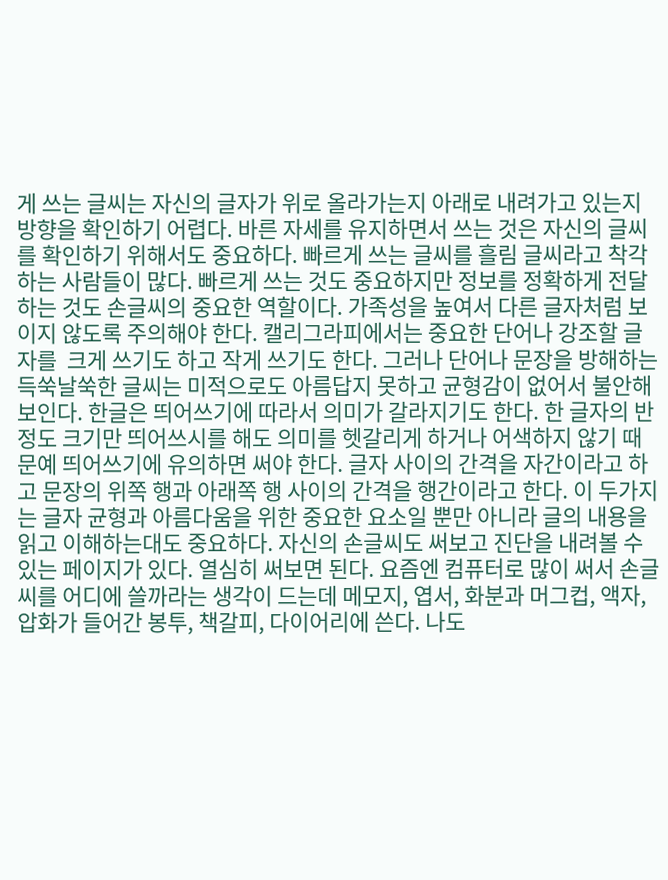게 쓰는 글씨는 자신의 글자가 위로 올라가는지 아래로 내려가고 있는지 방향을 확인하기 어렵다. 바른 자세를 유지하면서 쓰는 것은 자신의 글씨를 확인하기 위해서도 중요하다. 빠르게 쓰는 글씨를 흘림 글씨라고 착각하는 사람들이 많다. 빠르게 쓰는 것도 중요하지만 정보를 정확하게 전달하는 것도 손글씨의 중요한 역할이다. 가족성을 높여서 다른 글자처럼 보이지 않도록 주의해야 한다. 캘리그라피에서는 중요한 단어나 강조할 글자를  크게 쓰기도 하고 작게 쓰기도 한다. 그러나 단어나 문장을 방해하는 득쑥날쑥한 글씨는 미적으로도 아름답지 못하고 균형감이 없어서 불안해 보인다. 한글은 띄어쓰기에 따라서 의미가 갈라지기도 한다. 한 글자의 반 정도 크기만 띄어쓰시를 해도 의미를 헷갈리게 하거나 어색하지 않기 때문예 띄어쓰기에 유의하면 써야 한다. 글자 사이의 간격을 자간이라고 하고 문장의 위쪽 행과 아래쪽 행 사이의 간격을 행간이라고 한다. 이 두가지는 글자 균형과 아름다움을 위한 중요한 요소일 뿐만 아니라 글의 내용을 읽고 이해하는대도 중요하다. 자신의 손글씨도 써보고 진단을 내려볼 수 있는 페이지가 있다. 열심히 써보면 된다. 요즘엔 컴퓨터로 많이 써서 손글씨를 어디에 쓸까라는 생각이 드는데 메모지, 엽서, 화분과 머그컵, 액자, 압화가 들어간 봉투, 책갈피, 다이어리에 쓴다. 나도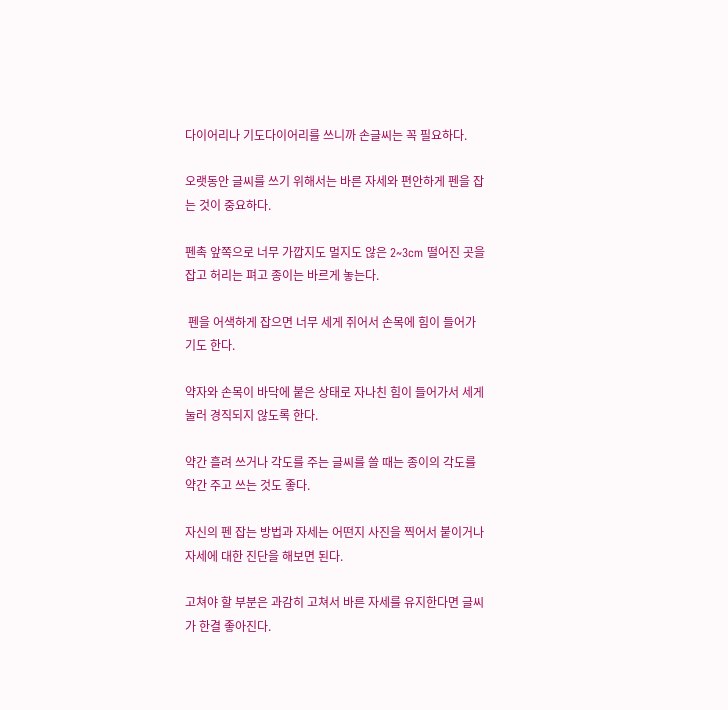다이어리나 기도다이어리를 쓰니까 손글씨는 꼭 필요하다.

오랫동안 글씨를 쓰기 위해서는 바른 자세와 편안하게 펜을 잡는 것이 중요하다.

펜촉 앞쪽으로 너무 가깝지도 멀지도 않은 2~3cm 떨어진 곳을 잡고 허리는 펴고 종이는 바르게 놓는다.

 펜을 어색하게 잡으면 너무 세게 쥐어서 손목에 힘이 들어가기도 한다.

약자와 손목이 바닥에 붙은 상태로 자나친 힘이 들어가서 세게 눌러 경직되지 않도록 한다.

약간 흘려 쓰거나 각도를 주는 글씨를 쓸 때는 종이의 각도를 약간 주고 쓰는 것도 좋다.

자신의 펜 잡는 방법과 자세는 어떤지 사진을 찍어서 붙이거나 자세에 대한 진단을 해보면 된다.

고쳐야 할 부분은 과감히 고쳐서 바른 자세를 유지한다면 글씨가 한결 좋아진다.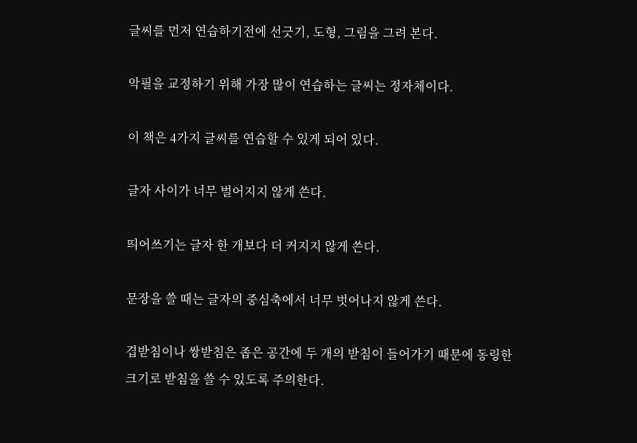글씨를 먼저 연습하기전에 선긋기, 도형, 그림을 그려 본다.

악필을 교정하기 위해 가장 많이 연습하는 글씨는 정자체이다.

이 책은 4가지 글씨를 연습할 수 있게 되어 있다.

글자 사이가 너무 벌어지지 않게 쓴다.

띄어쓰기는 글자 한 개보다 더 커지지 않게 쓴다.

문장을 쓸 때는 글자의 중심축에서 너무 벗어나지 않게 쓴다.

겹받침이나 쌍받침은 좁은 공간에 두 개의 받침이 들어가기 때문에 동링한 크기로 받침을 쓸 수 있도록 주의한다.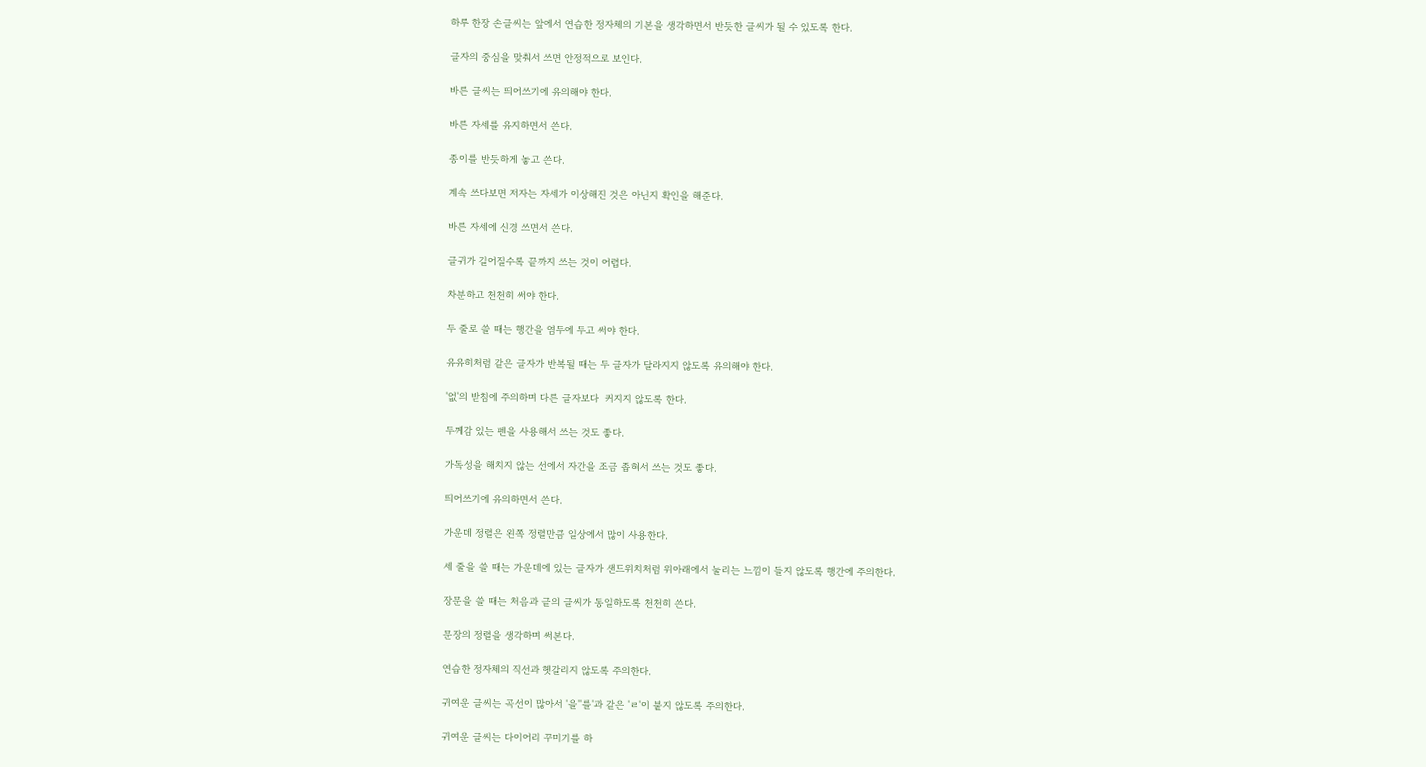하루 한장 손글씨는 앞에서 연습한 정자체의 기본을 생각하면서 반듯한 글씨가 될 수 있도록 한다.

글자의 중심을 맞춰서 쓰면 안정적으로 보인다.

바른 글씨는 띄어쓰기에 유의해야 한다.

바른 자세를 유지하면서 쓴다.

종이를 반듯하게 놓고 쓴다.

계속 쓰다보면 저자는 자세가 이상해진 것은 아닌지 확인을 해준다.

바른 자세에 신경 쓰면서 쓴다.

글귀가 길어질수록 끝까지 쓰는 것이 어렵다.

차분하고 천천히 써야 한다.

두 줄로 쓸 때는 행간을 염두에 두고 써야 한다.

유유히처럼 같은 글자가 반복될 때는 두 글자가 달라지지 않도록 유의해야 한다.

'없'의 받침에 주의하며 다른 글자보다  커지지 않도록 한다.

두께감 있는 펜을 사용해서 쓰는 것도 좋다.

가독성을 해치지 않는 선에서 자간을 조금 좁혀서 쓰는 것도 좋다.

띄어쓰기에 유의하면서 쓴다.

가운데 정렬은 왼쪽 정렬만큼 일상에서 많이 사용한다.

세 줄을 쓸 때는 가운데에 있는 글자가 샌드위치처럼 위아래에서 눌리는 느낌이 들지 않도록 행간에 주의한다.

장문을 쓸 때는 처음과 긑의 글씨가 동일하도록 천천히 쓴다.

문장의 정렬을 생각하며 써본다.

연습한 정자체의 직선과 헷갈리지 않도록 주의한다.

귀여운 글씨는 곡선이 많아서 '을''를'과 같은 'ㄹ'이 붙지 않도록 주의한다.

귀여운 글씨는 다이어리 꾸미기를 하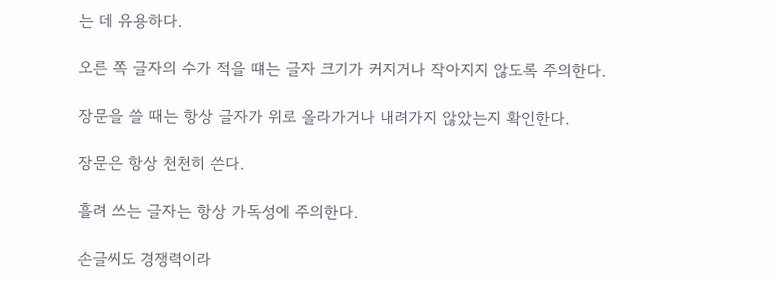는 데 유용하다.

오른 쪽 글자의 수가 적을 떄는 글자 크기가 커지거나 작아지지 않도록 주의한다.

장문을 쓸 때는 항상 글자가 위로 올라가거나 내려가지 않았는지 확인한다.

장문은 항상 천천히 쓴다.

흘려 쓰는 글자는 항상 가독성에 주의한다.

손글씨도 경쟁력이라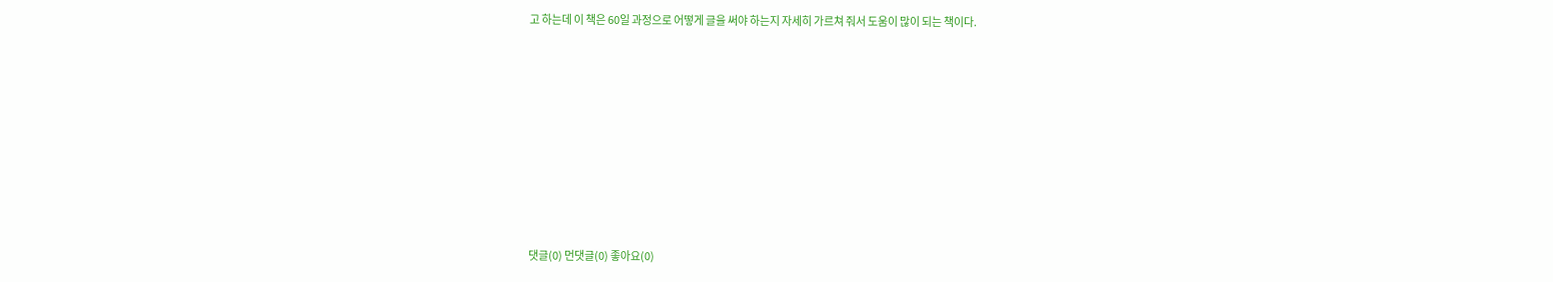고 하는데 이 책은 60일 과정으로 어떻게 글을 써야 하는지 자세히 가르쳐 줘서 도움이 많이 되는 책이다.










댓글(0) 먼댓글(0) 좋아요(0)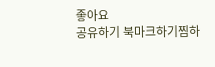좋아요
공유하기 북마크하기찜하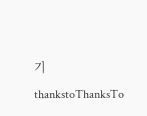기 thankstoThanksTo